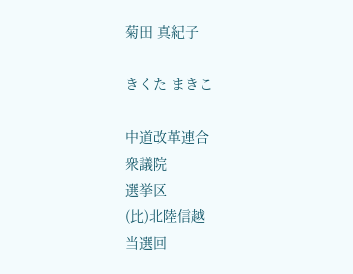菊田 真紀子

きくた まきこ

中道改革連合
衆議院
選挙区
(比)北陸信越
当選回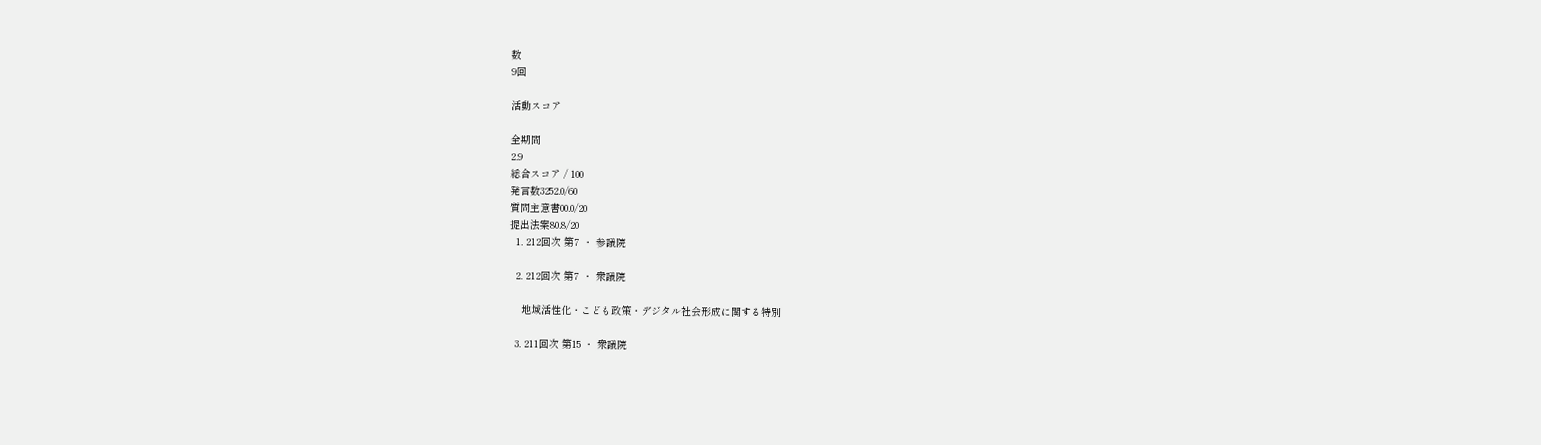数
9回

活動スコア

全期間
2.9
総合スコア / 100
発言数3252.0/60
質問主意書00.0/20
提出法案80.8/20
  1. 212回次 第7 ・ 参議院

  2. 212回次 第7 ・ 衆議院

    地域活性化・こども政策・デジタル社会形成に関する特別

  3. 211回次 第15 ・ 衆議院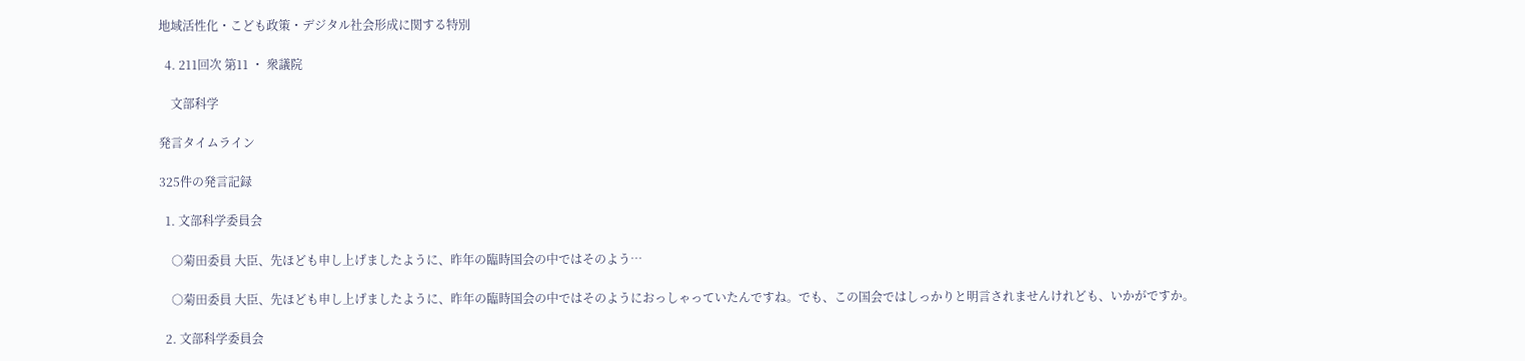地域活性化・こども政策・デジタル社会形成に関する特別

  4. 211回次 第11 ・ 衆議院

    文部科学

発言タイムライン

325件の発言記録

  1. 文部科学委員会

    ○菊田委員 大臣、先ほども申し上げましたように、昨年の臨時国会の中ではそのよう…

    ○菊田委員 大臣、先ほども申し上げましたように、昨年の臨時国会の中ではそのようにおっしゃっていたんですね。でも、この国会ではしっかりと明言されませんけれども、いかがですか。

  2. 文部科学委員会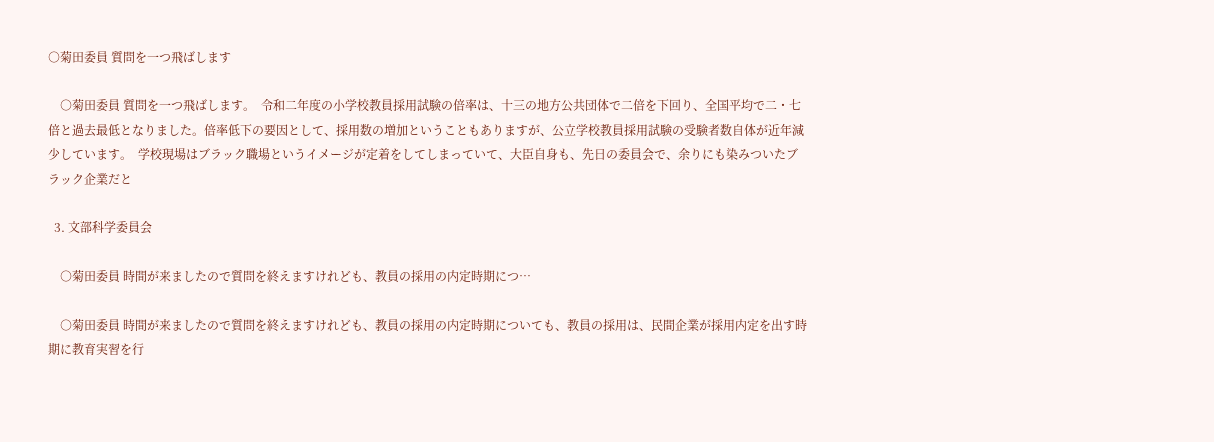○菊田委員 質問を一つ飛ばします

    ○菊田委員 質問を一つ飛ばします。  令和二年度の小学校教員採用試験の倍率は、十三の地方公共団体で二倍を下回り、全国平均で二・七倍と過去最低となりました。倍率低下の要因として、採用数の増加ということもありますが、公立学校教員採用試験の受験者数自体が近年減少しています。  学校現場はブラック職場というイメージが定着をしてしまっていて、大臣自身も、先日の委員会で、余りにも染みついたブラック企業だと

  3. 文部科学委員会

    ○菊田委員 時間が来ましたので質問を終えますけれども、教員の採用の内定時期につ…

    ○菊田委員 時間が来ましたので質問を終えますけれども、教員の採用の内定時期についても、教員の採用は、民間企業が採用内定を出す時期に教育実習を行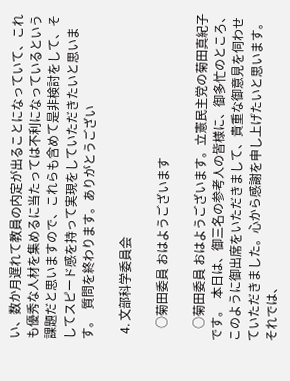い、数か月遅れて教員の内定が出ることになっていて、これも優秀な人材を集めるに当たっては不利になっているという課題だと思いますので、これらも含めて是非検討をして、そしてスピード感を持って実現をしていただきたいと思います。  質問を終わります。ありがとうござい

  4. 文部科学委員会

    ○菊田委員 おはようございます

    ○菊田委員 おはようございます。立憲民主党の菊田真紀子です。  本日は、御三名の参考人の皆様に、御多忙のところ、このように御出席をいただきまして、貴重な御意見を伺わせていただきました。心から感謝を申し上げたいと思います。  それでは、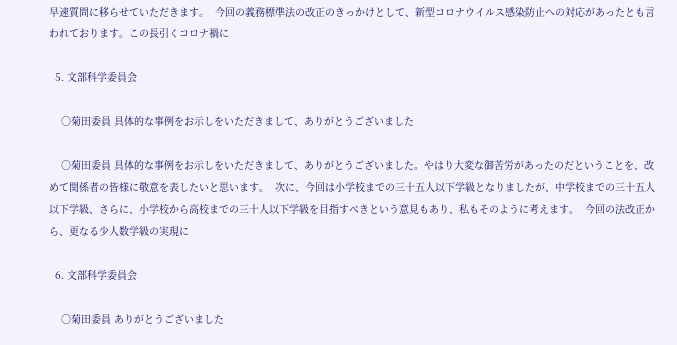早速質問に移らせていただきます。  今回の義務標準法の改正のきっかけとして、新型コロナウイルス感染防止への対応があったとも言われております。この長引くコロナ禍に

  5. 文部科学委員会

    ○菊田委員 具体的な事例をお示しをいただきまして、ありがとうございました

    ○菊田委員 具体的な事例をお示しをいただきまして、ありがとうございました。やはり大変な御苦労があったのだということを、改めて関係者の皆様に敬意を表したいと思います。  次に、今回は小学校までの三十五人以下学級となりましたが、中学校までの三十五人以下学級、さらに、小学校から高校までの三十人以下学級を目指すべきという意見もあり、私もそのように考えます。  今回の法改正から、更なる少人数学級の実現に

  6. 文部科学委員会

    ○菊田委員 ありがとうございました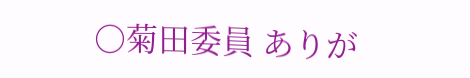○菊田委員 ありが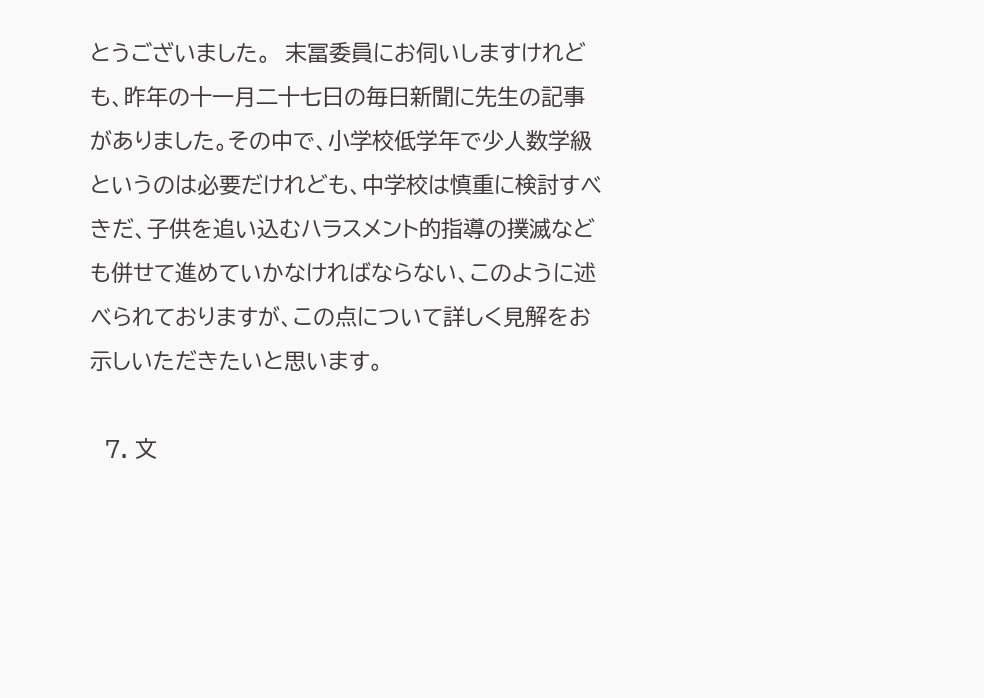とうございました。  末冨委員にお伺いしますけれども、昨年の十一月二十七日の毎日新聞に先生の記事がありました。その中で、小学校低学年で少人数学級というのは必要だけれども、中学校は慎重に検討すべきだ、子供を追い込むハラスメント的指導の撲滅なども併せて進めていかなければならない、このように述べられておりますが、この点について詳しく見解をお示しいただきたいと思います。

  7. 文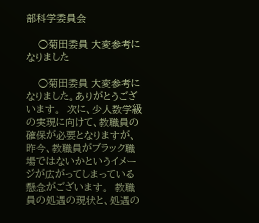部科学委員会

    ○菊田委員 大変参考になりました

    ○菊田委員 大変参考になりました。ありがとうございます。  次に、少人数学級の実現に向けて、教職員の確保が必要となりますが、昨今、教職員がブラック職場ではないかというイメージが広がってしまっている懸念がございます。  教職員の処遇の現状と、処遇の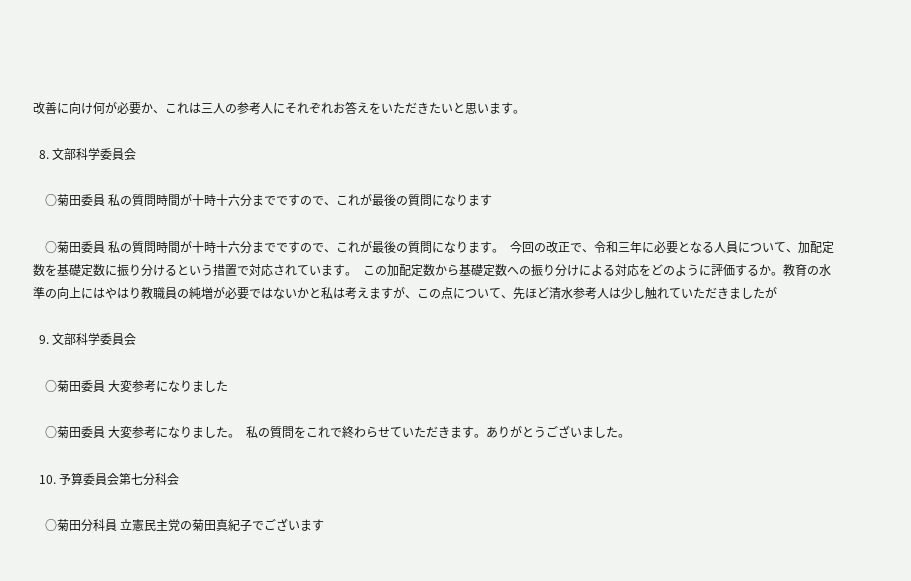改善に向け何が必要か、これは三人の参考人にそれぞれお答えをいただきたいと思います。

  8. 文部科学委員会

    ○菊田委員 私の質問時間が十時十六分までですので、これが最後の質問になります

    ○菊田委員 私の質問時間が十時十六分までですので、これが最後の質問になります。  今回の改正で、令和三年に必要となる人員について、加配定数を基礎定数に振り分けるという措置で対応されています。  この加配定数から基礎定数への振り分けによる対応をどのように評価するか。教育の水準の向上にはやはり教職員の純増が必要ではないかと私は考えますが、この点について、先ほど清水参考人は少し触れていただきましたが

  9. 文部科学委員会

    ○菊田委員 大変参考になりました

    ○菊田委員 大変参考になりました。  私の質問をこれで終わらせていただきます。ありがとうございました。

  10. 予算委員会第七分科会

    ○菊田分科員 立憲民主党の菊田真紀子でございます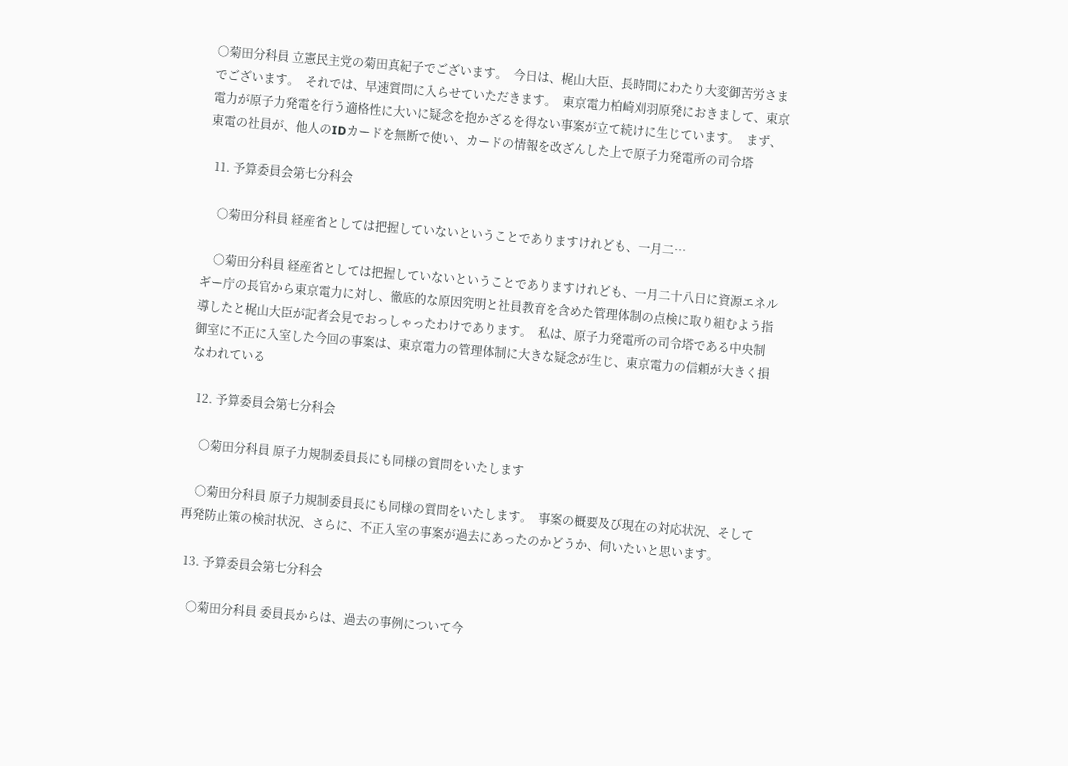○菊田分科員 立憲民主党の菊田真紀子でございます。  今日は、梶山大臣、長時間にわたり大変御苦労さまでございます。  それでは、早速質問に入らせていただきます。  東京電力柏崎刈羽原発におきまして、東京電力が原子力発電を行う適格性に大いに疑念を抱かざるを得ない事案が立て続けに生じています。  まず、東電の社員が、他人のIDカードを無断で使い、カードの情報を改ざんした上で原子力発電所の司令塔

  11. 予算委員会第七分科会

    ○菊田分科員 経産省としては把握していないということでありますけれども、一月二…

    ○菊田分科員 経産省としては把握していないということでありますけれども、一月二十八日に資源エネルギー庁の長官から東京電力に対し、徹底的な原因究明と社員教育を含めた管理体制の点検に取り組むよう指導したと梶山大臣が記者会見でおっしゃったわけであります。  私は、原子力発電所の司令塔である中央制御室に不正に入室した今回の事案は、東京電力の管理体制に大きな疑念が生じ、東京電力の信頼が大きく損なわれている

  12. 予算委員会第七分科会

    ○菊田分科員 原子力規制委員長にも同様の質問をいたします

    ○菊田分科員 原子力規制委員長にも同様の質問をいたします。  事案の概要及び現在の対応状況、そして再発防止策の検討状況、さらに、不正入室の事案が過去にあったのかどうか、伺いたいと思います。

  13. 予算委員会第七分科会

    ○菊田分科員 委員長からは、過去の事例について今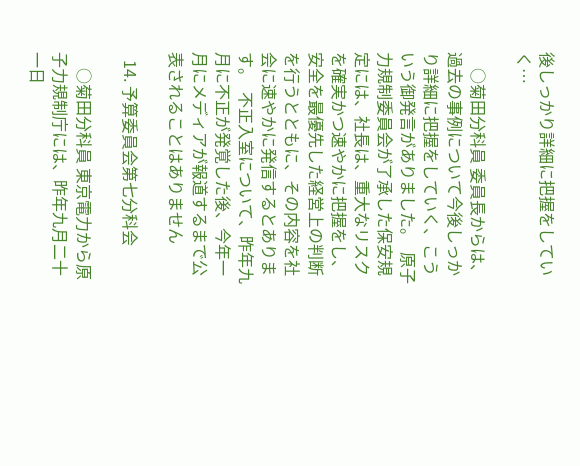後しっかり詳細に把握をしていく…

    ○菊田分科員 委員長からは、過去の事例について今後しっかり詳細に把握をしていく、こういう御発言がありました。  原子力規制委員会が了承した保安規定には、社長は、重大なリスクを確実かつ速やかに把握をし、安全を最優先した経営上の判断を行うとともに、その内容を社会に速やかに発信するとあります。  不正入室について、昨年九月に不正が発覚した後、今年一月にメディアが報道するまで公表されることはありません

  14. 予算委員会第七分科会

    ○菊田分科員 東京電力から原子力規制庁には、昨年九月二十一日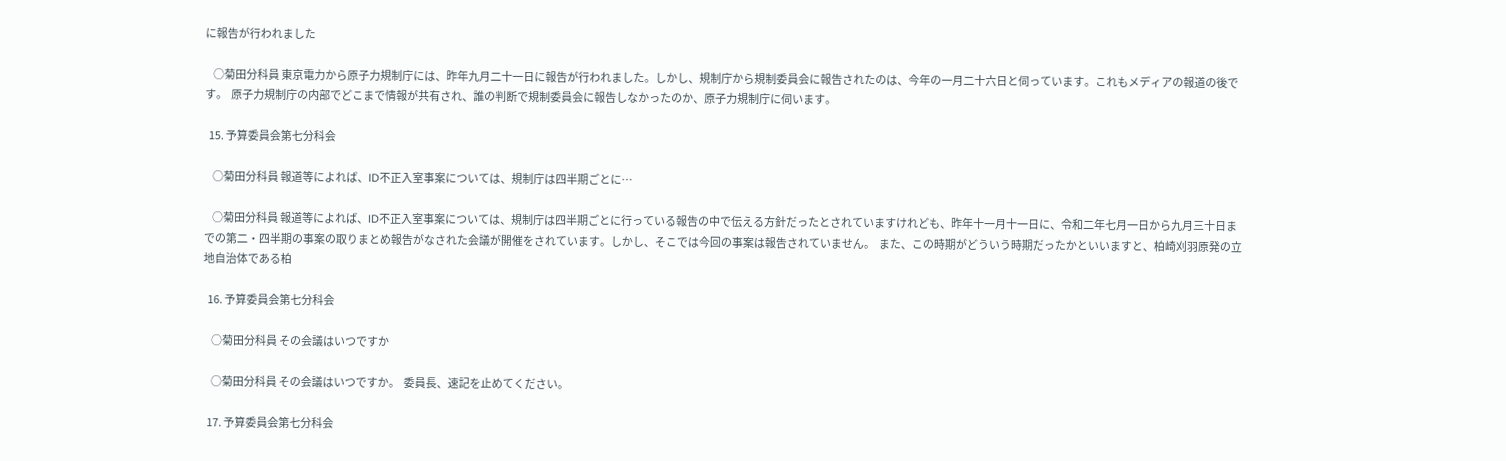に報告が行われました

    ○菊田分科員 東京電力から原子力規制庁には、昨年九月二十一日に報告が行われました。しかし、規制庁から規制委員会に報告されたのは、今年の一月二十六日と伺っています。これもメディアの報道の後です。  原子力規制庁の内部でどこまで情報が共有され、誰の判断で規制委員会に報告しなかったのか、原子力規制庁に伺います。

  15. 予算委員会第七分科会

    ○菊田分科員 報道等によれば、ID不正入室事案については、規制庁は四半期ごとに…

    ○菊田分科員 報道等によれば、ID不正入室事案については、規制庁は四半期ごとに行っている報告の中で伝える方針だったとされていますけれども、昨年十一月十一日に、令和二年七月一日から九月三十日までの第二・四半期の事案の取りまとめ報告がなされた会議が開催をされています。しかし、そこでは今回の事案は報告されていません。  また、この時期がどういう時期だったかといいますと、柏崎刈羽原発の立地自治体である柏

  16. 予算委員会第七分科会

    ○菊田分科員 その会議はいつですか

    ○菊田分科員 その会議はいつですか。  委員長、速記を止めてください。

  17. 予算委員会第七分科会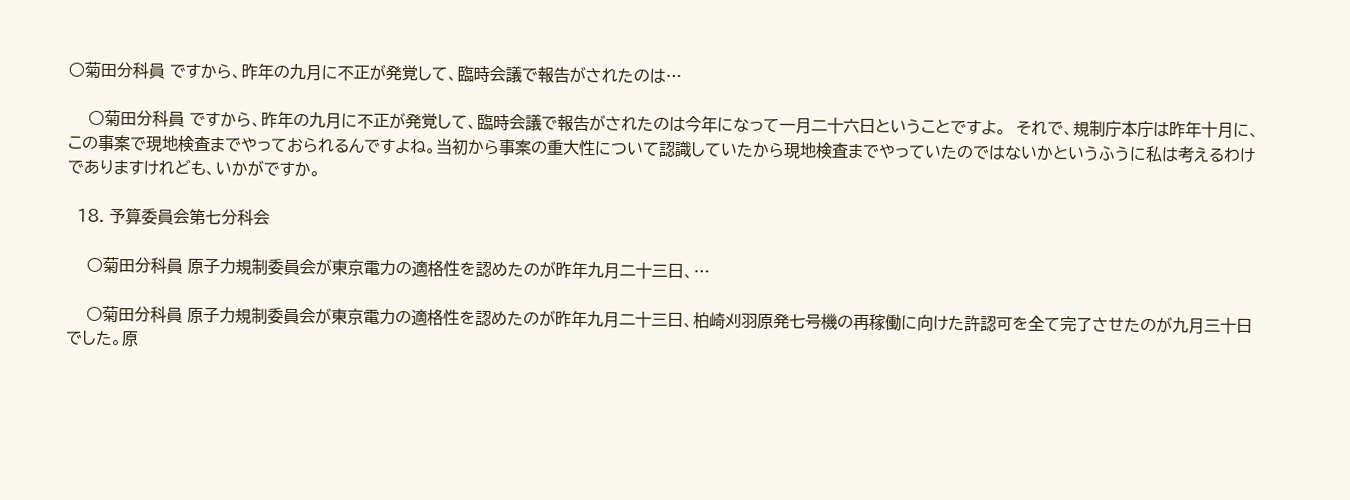○菊田分科員 ですから、昨年の九月に不正が発覚して、臨時会議で報告がされたのは…

    ○菊田分科員 ですから、昨年の九月に不正が発覚して、臨時会議で報告がされたのは今年になって一月二十六日ということですよ。  それで、規制庁本庁は昨年十月に、この事案で現地検査までやっておられるんですよね。当初から事案の重大性について認識していたから現地検査までやっていたのではないかというふうに私は考えるわけでありますけれども、いかがですか。

  18. 予算委員会第七分科会

    ○菊田分科員 原子力規制委員会が東京電力の適格性を認めたのが昨年九月二十三日、…

    ○菊田分科員 原子力規制委員会が東京電力の適格性を認めたのが昨年九月二十三日、柏崎刈羽原発七号機の再稼働に向けた許認可を全て完了させたのが九月三十日でした。原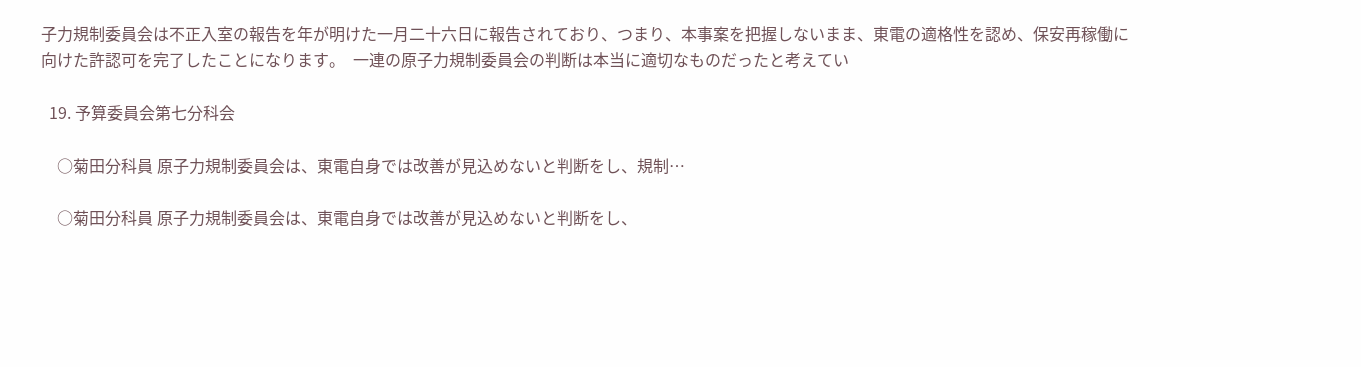子力規制委員会は不正入室の報告を年が明けた一月二十六日に報告されており、つまり、本事案を把握しないまま、東電の適格性を認め、保安再稼働に向けた許認可を完了したことになります。  一連の原子力規制委員会の判断は本当に適切なものだったと考えてい

  19. 予算委員会第七分科会

    ○菊田分科員 原子力規制委員会は、東電自身では改善が見込めないと判断をし、規制…

    ○菊田分科員 原子力規制委員会は、東電自身では改善が見込めないと判断をし、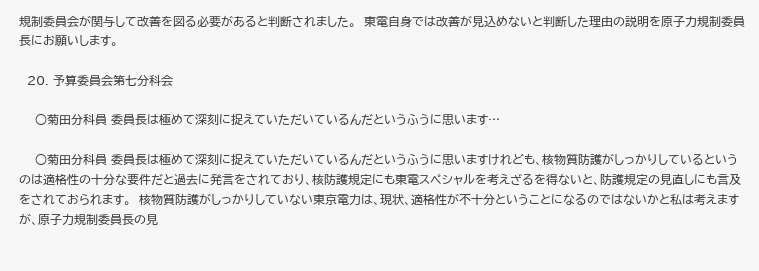規制委員会が関与して改善を図る必要があると判断されました。  東電自身では改善が見込めないと判断した理由の説明を原子力規制委員長にお願いします。

  20. 予算委員会第七分科会

    ○菊田分科員 委員長は極めて深刻に捉えていただいているんだというふうに思います…

    ○菊田分科員 委員長は極めて深刻に捉えていただいているんだというふうに思いますけれども、核物質防護がしっかりしているというのは適格性の十分な要件だと過去に発言をされており、核防護規定にも東電スペシャルを考えざるを得ないと、防護規定の見直しにも言及をされておられます。  核物質防護がしっかりしていない東京電力は、現状、適格性が不十分ということになるのではないかと私は考えますが、原子力規制委員長の見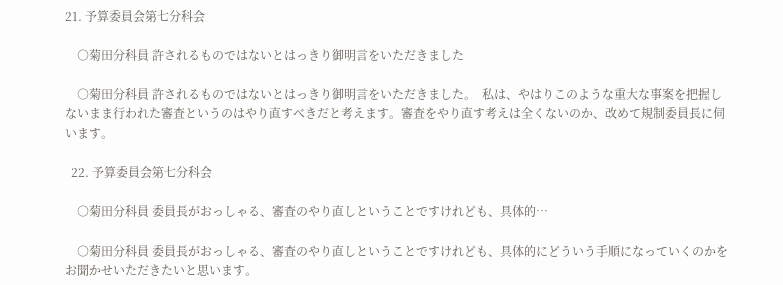21. 予算委員会第七分科会

    ○菊田分科員 許されるものではないとはっきり御明言をいただきました

    ○菊田分科員 許されるものではないとはっきり御明言をいただきました。  私は、やはりこのような重大な事案を把握しないまま行われた審査というのはやり直すべきだと考えます。審査をやり直す考えは全くないのか、改めて規制委員長に伺います。

  22. 予算委員会第七分科会

    ○菊田分科員 委員長がおっしゃる、審査のやり直しということですけれども、具体的…

    ○菊田分科員 委員長がおっしゃる、審査のやり直しということですけれども、具体的にどういう手順になっていくのかをお聞かせいただきたいと思います。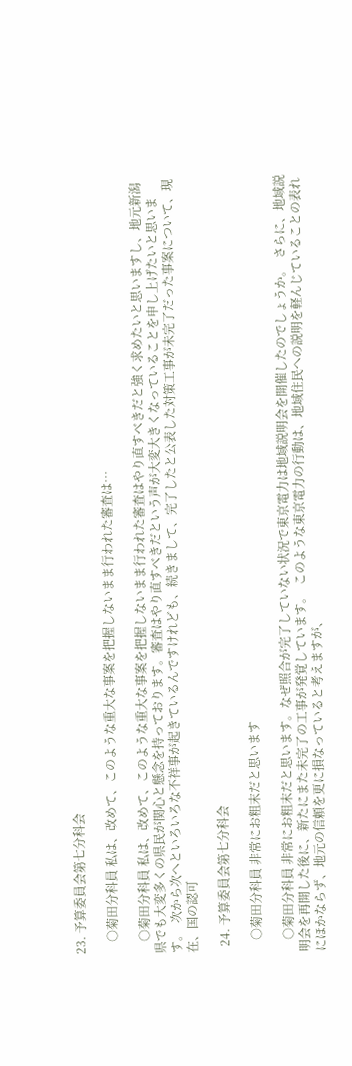23. 予算委員会第七分科会

    ○菊田分科員 私は、改めて、このような重大な事案を把握しないまま行われた審査は…

    ○菊田分科員 私は、改めて、このような重大な事案を把握しないまま行われた審査はやり直すべきだと強く求めたいと思いますし、地元新潟県でも大変多くの県民が関心と懸念を持っております。審査はやり直すべきだという声が大変大きくなっていることを申し上げたいと思います。  次から次へといろいろな不祥事が起きているんですけれども、続きまして、完了したと公表した対策工事が未完了だった事案について、現在、国の認可

  24. 予算委員会第七分科会

    ○菊田分科員 非常にお粗末だと思います

    ○菊田分科員 非常にお粗末だと思います。なぜ照合が完了していない状況で東京電力は地域説明会を開催したのでしょうか。  さらに、地域説明会を再開した後に、新たにまた未完了の工事が発覚しています。  このような東京電力の行動は、地域住民への説明を軽んじていることの表れにほかならず、地元の信頼を更に損なっていると考えますが、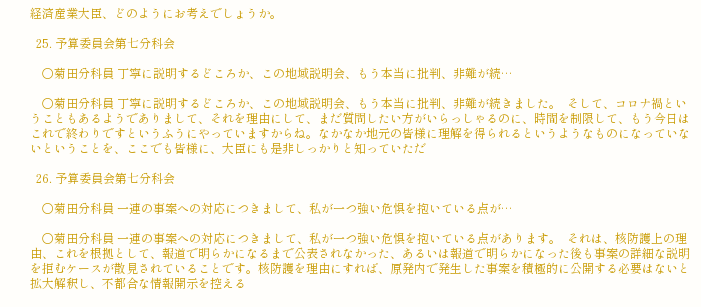経済産業大臣、どのようにお考えでしょうか。

  25. 予算委員会第七分科会

    ○菊田分科員 丁寧に説明するどころか、この地域説明会、もう本当に批判、非難が続…

    ○菊田分科員 丁寧に説明するどころか、この地域説明会、もう本当に批判、非難が続きました。  そして、コロナ禍ということもあるようでありまして、それを理由にして、まだ質問したい方がいらっしゃるのに、時間を制限して、もう今日はこれで終わりですというふうにやっていますからね。なかなか地元の皆様に理解を得られるというようなものになっていないということを、ここでも皆様に、大臣にも是非しっかりと知っていただ

  26. 予算委員会第七分科会

    ○菊田分科員 一連の事案への対応につきまして、私が一つ強い危惧を抱いている点が…

    ○菊田分科員 一連の事案への対応につきまして、私が一つ強い危惧を抱いている点があります。  それは、核防護上の理由、これを根拠として、報道で明らかになるまで公表されなかった、あるいは報道で明らかになった後も事案の詳細な説明を拒むケースが散見されていることです。核防護を理由にすれば、原発内で発生した事案を積極的に公開する必要はないと拡大解釈し、不都合な情報開示を控える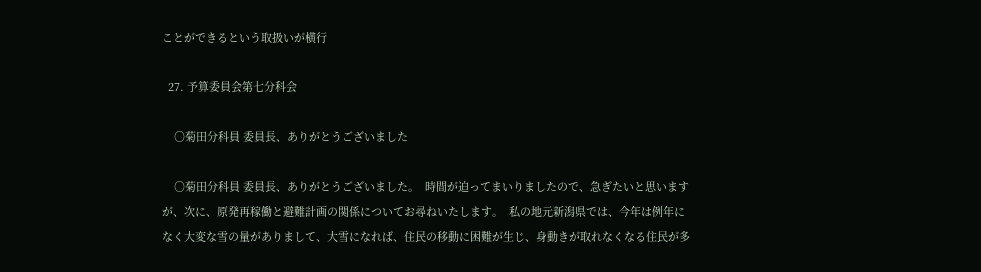ことができるという取扱いが横行

  27. 予算委員会第七分科会

    ○菊田分科員 委員長、ありがとうございました

    ○菊田分科員 委員長、ありがとうございました。  時間が迫ってまいりましたので、急ぎたいと思いますが、次に、原発再稼働と避難計画の関係についてお尋ねいたします。  私の地元新潟県では、今年は例年になく大変な雪の量がありまして、大雪になれば、住民の移動に困難が生じ、身動きが取れなくなる住民が多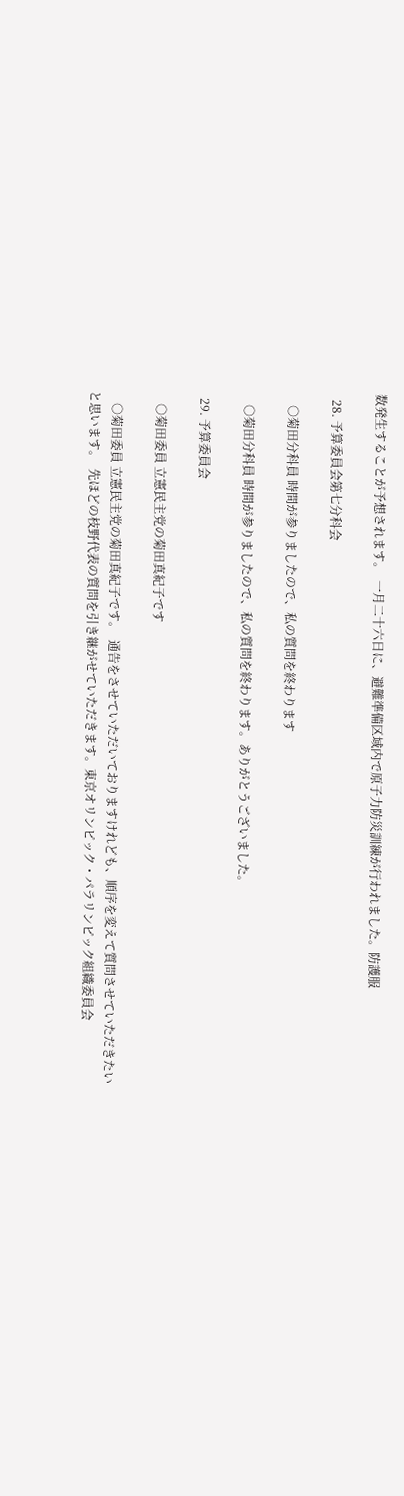数発生することが予想されます。  一月二十六日に、避難準備区域内で原子力防災訓練が行われました。防護服

  28. 予算委員会第七分科会

    ○菊田分科員 時間が参りましたので、私の質問を終わります

    ○菊田分科員 時間が参りましたので、私の質問を終わります。ありがとうございました。

  29. 予算委員会

    ○菊田委員 立憲民主党の菊田真紀子です

    ○菊田委員 立憲民主党の菊田真紀子です。  通告をさせていただいておりますけれども、順序を変えて質問させていただきたいと思います。  先ほどの枝野代表の質問を引き継がせていただきます。東京オリンピック・パラリンピック組織委員会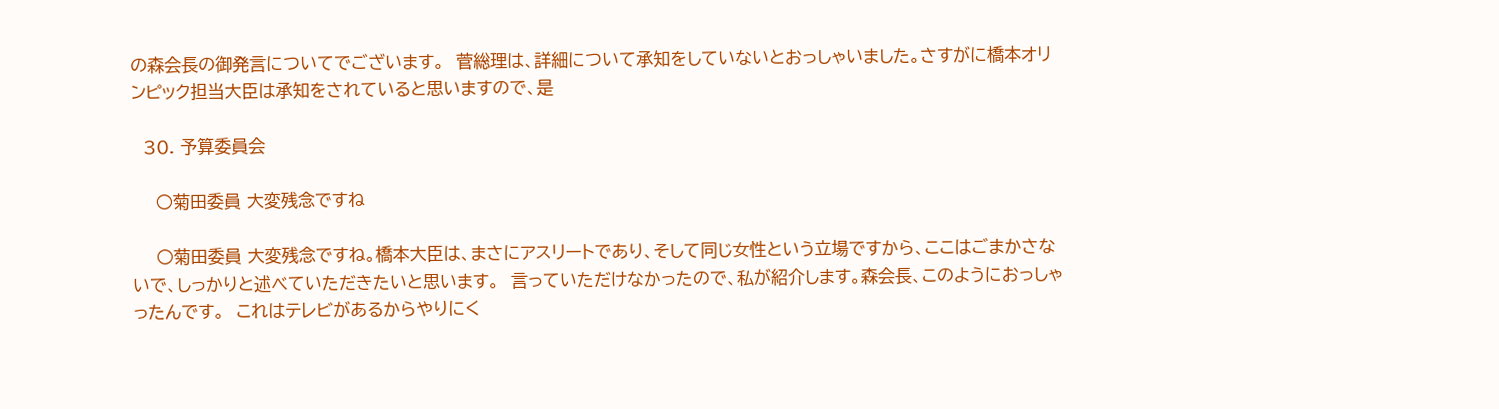の森会長の御発言についてでございます。  菅総理は、詳細について承知をしていないとおっしゃいました。さすがに橋本オリンピック担当大臣は承知をされていると思いますので、是

  30. 予算委員会

    ○菊田委員 大変残念ですね

    ○菊田委員 大変残念ですね。橋本大臣は、まさにアスリートであり、そして同じ女性という立場ですから、ここはごまかさないで、しっかりと述べていただきたいと思います。  言っていただけなかったので、私が紹介します。森会長、このようにおっしゃったんです。  これはテレビがあるからやりにく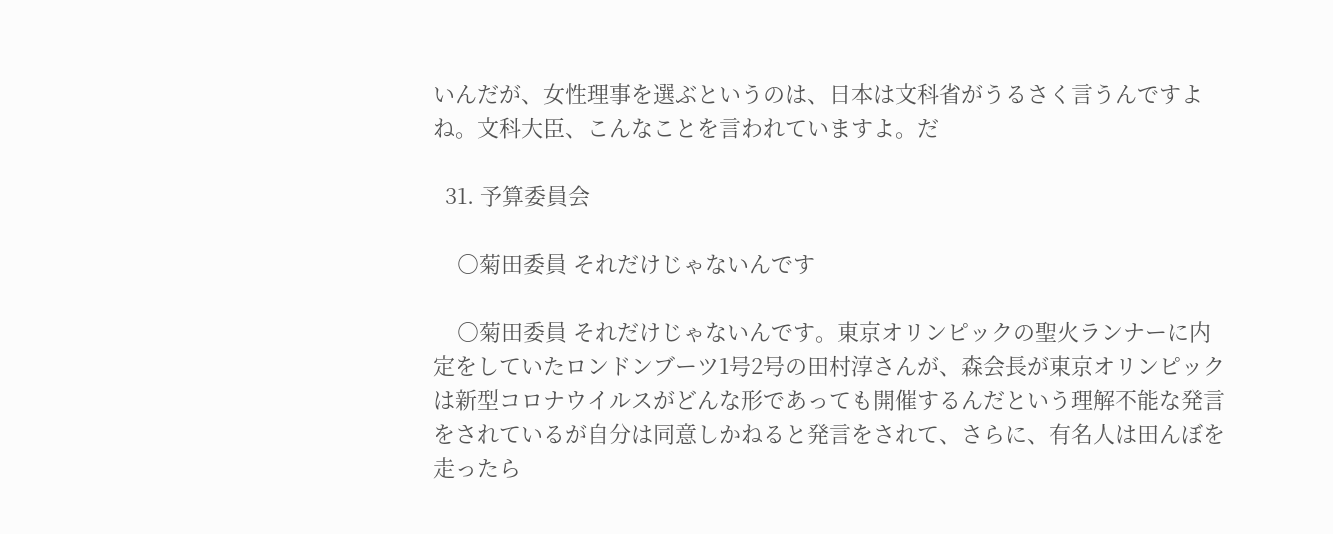いんだが、女性理事を選ぶというのは、日本は文科省がうるさく言うんですよね。文科大臣、こんなことを言われていますよ。だ

  31. 予算委員会

    ○菊田委員 それだけじゃないんです

    ○菊田委員 それだけじゃないんです。東京オリンピックの聖火ランナーに内定をしていたロンドンブーツ1号2号の田村淳さんが、森会長が東京オリンピックは新型コロナウイルスがどんな形であっても開催するんだという理解不能な発言をされているが自分は同意しかねると発言をされて、さらに、有名人は田んぼを走ったら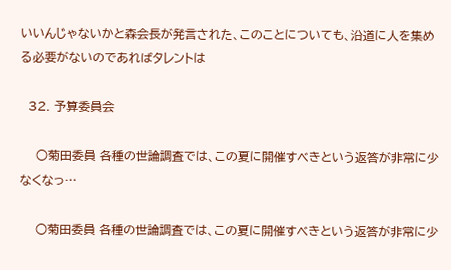いいんじゃないかと森会長が発言された、このことについても、沿道に人を集める必要がないのであればタレントは

  32. 予算委員会

    ○菊田委員 各種の世論調査では、この夏に開催すべきという返答が非常に少なくなっ…

    ○菊田委員 各種の世論調査では、この夏に開催すべきという返答が非常に少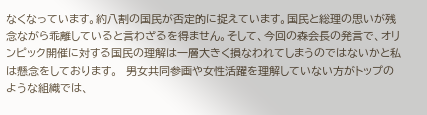なくなっています。約八割の国民が否定的に捉えています。国民と総理の思いが残念ながら乖離していると言わざるを得ません。そして、今回の森会長の発言で、オリンピック開催に対する国民の理解は一層大きく損なわれてしまうのではないかと私は懸念をしております。  男女共同参画や女性活躍を理解していない方がトップのような組織では、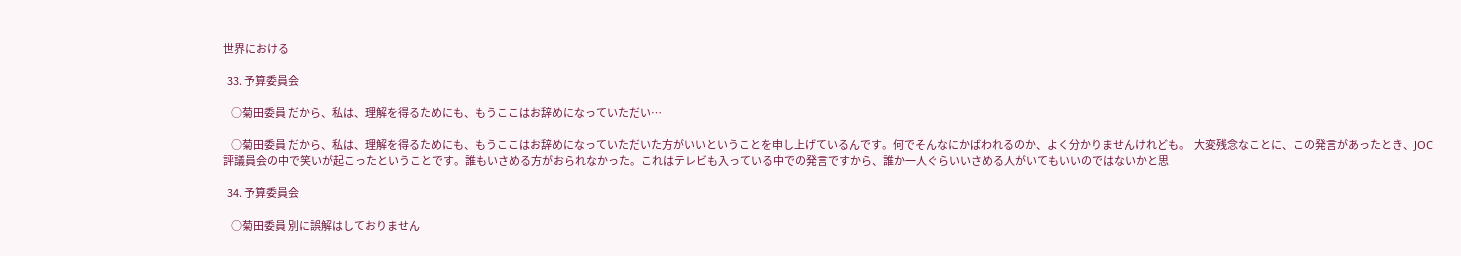世界における

  33. 予算委員会

    ○菊田委員 だから、私は、理解を得るためにも、もうここはお辞めになっていただい…

    ○菊田委員 だから、私は、理解を得るためにも、もうここはお辞めになっていただいた方がいいということを申し上げているんです。何でそんなにかばわれるのか、よく分かりませんけれども。  大変残念なことに、この発言があったとき、JOC評議員会の中で笑いが起こったということです。誰もいさめる方がおられなかった。これはテレビも入っている中での発言ですから、誰か一人ぐらいいさめる人がいてもいいのではないかと思

  34. 予算委員会

    ○菊田委員 別に誤解はしておりません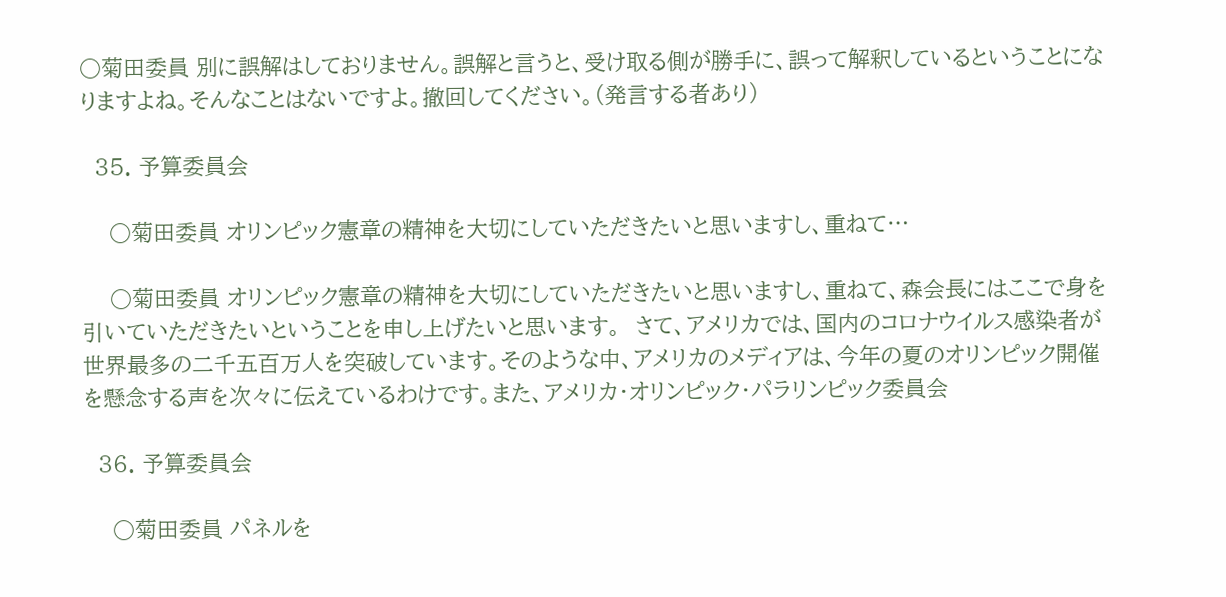○菊田委員 別に誤解はしておりません。誤解と言うと、受け取る側が勝手に、誤って解釈しているということになりますよね。そんなことはないですよ。撤回してください。(発言する者あり)

  35. 予算委員会

    ○菊田委員 オリンピック憲章の精神を大切にしていただきたいと思いますし、重ねて…

    ○菊田委員 オリンピック憲章の精神を大切にしていただきたいと思いますし、重ねて、森会長にはここで身を引いていただきたいということを申し上げたいと思います。  さて、アメリカでは、国内のコロナウイルス感染者が世界最多の二千五百万人を突破しています。そのような中、アメリカのメディアは、今年の夏のオリンピック開催を懸念する声を次々に伝えているわけです。また、アメリカ・オリンピック・パラリンピック委員会

  36. 予算委員会

    ○菊田委員 パネルを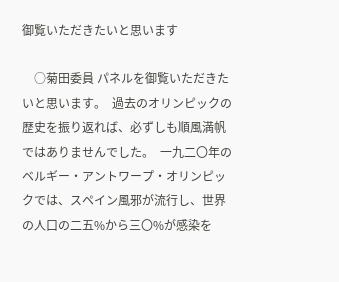御覧いただきたいと思います

    ○菊田委員 パネルを御覧いただきたいと思います。  過去のオリンピックの歴史を振り返れば、必ずしも順風満帆ではありませんでした。  一九二〇年のベルギー・アントワープ・オリンピックでは、スペイン風邪が流行し、世界の人口の二五%から三〇%が感染を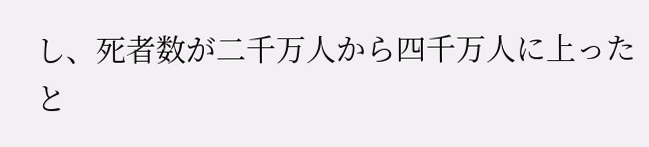し、死者数が二千万人から四千万人に上ったと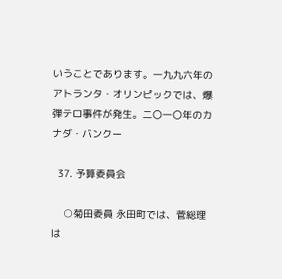いうことであります。一九九六年のアトランタ・オリンピックでは、爆弾テロ事件が発生。二〇一〇年のカナダ・バンクー

  37. 予算委員会

    ○菊田委員 永田町では、菅総理は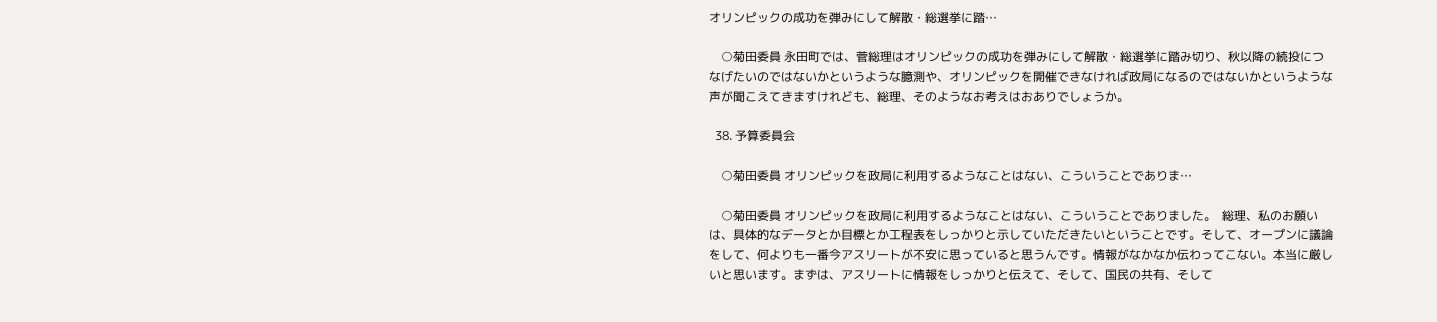オリンピックの成功を弾みにして解散・総選挙に踏…

    ○菊田委員 永田町では、菅総理はオリンピックの成功を弾みにして解散・総選挙に踏み切り、秋以降の続投につなげたいのではないかというような臆測や、オリンピックを開催できなければ政局になるのではないかというような声が聞こえてきますけれども、総理、そのようなお考えはおありでしょうか。

  38. 予算委員会

    ○菊田委員 オリンピックを政局に利用するようなことはない、こういうことでありま…

    ○菊田委員 オリンピックを政局に利用するようなことはない、こういうことでありました。  総理、私のお願いは、具体的なデータとか目標とか工程表をしっかりと示していただきたいということです。そして、オープンに議論をして、何よりも一番今アスリートが不安に思っていると思うんです。情報がなかなか伝わってこない。本当に厳しいと思います。まずは、アスリートに情報をしっかりと伝えて、そして、国民の共有、そして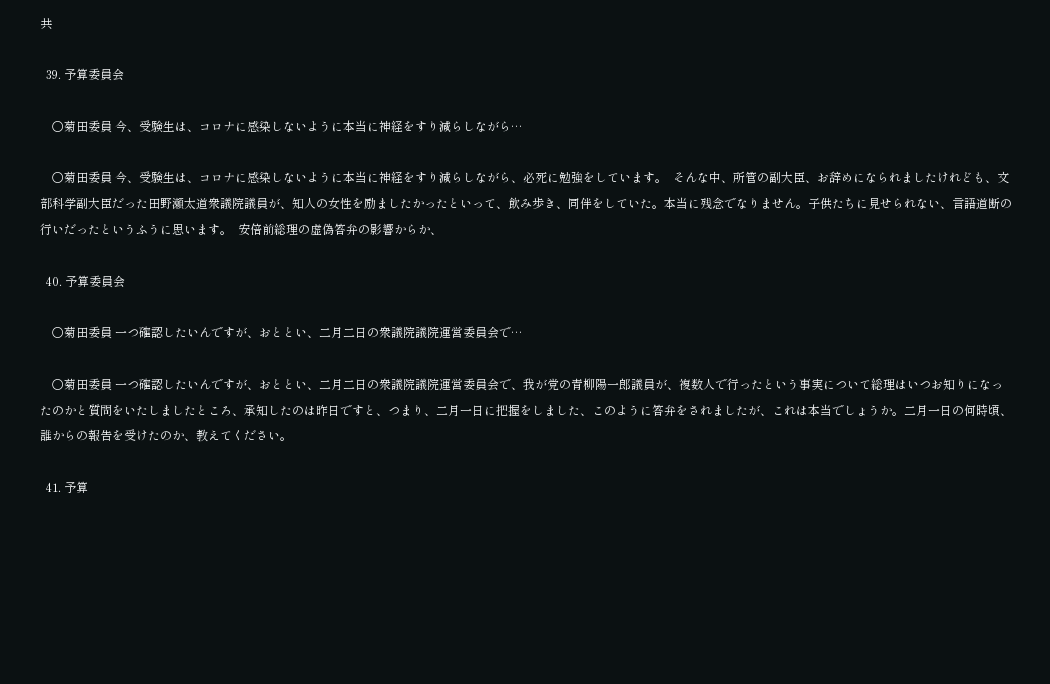共

  39. 予算委員会

    ○菊田委員 今、受験生は、コロナに感染しないように本当に神経をすり減らしながら…

    ○菊田委員 今、受験生は、コロナに感染しないように本当に神経をすり減らしながら、必死に勉強をしています。  そんな中、所管の副大臣、お辞めになられましたけれども、文部科学副大臣だった田野瀬太道衆議院議員が、知人の女性を励ましたかったといって、飲み歩き、同伴をしていた。本当に残念でなりません。子供たちに見せられない、言語道断の行いだったというふうに思います。  安倍前総理の虚偽答弁の影響からか、

  40. 予算委員会

    ○菊田委員 一つ確認したいんですが、おととい、二月二日の衆議院議院運営委員会で…

    ○菊田委員 一つ確認したいんですが、おととい、二月二日の衆議院議院運営委員会で、我が党の青柳陽一郎議員が、複数人で行ったという事実について総理はいつお知りになったのかと質問をいたしましたところ、承知したのは昨日ですと、つまり、二月一日に把握をしました、このように答弁をされましたが、これは本当でしょうか。二月一日の何時頃、誰からの報告を受けたのか、教えてください。

  41. 予算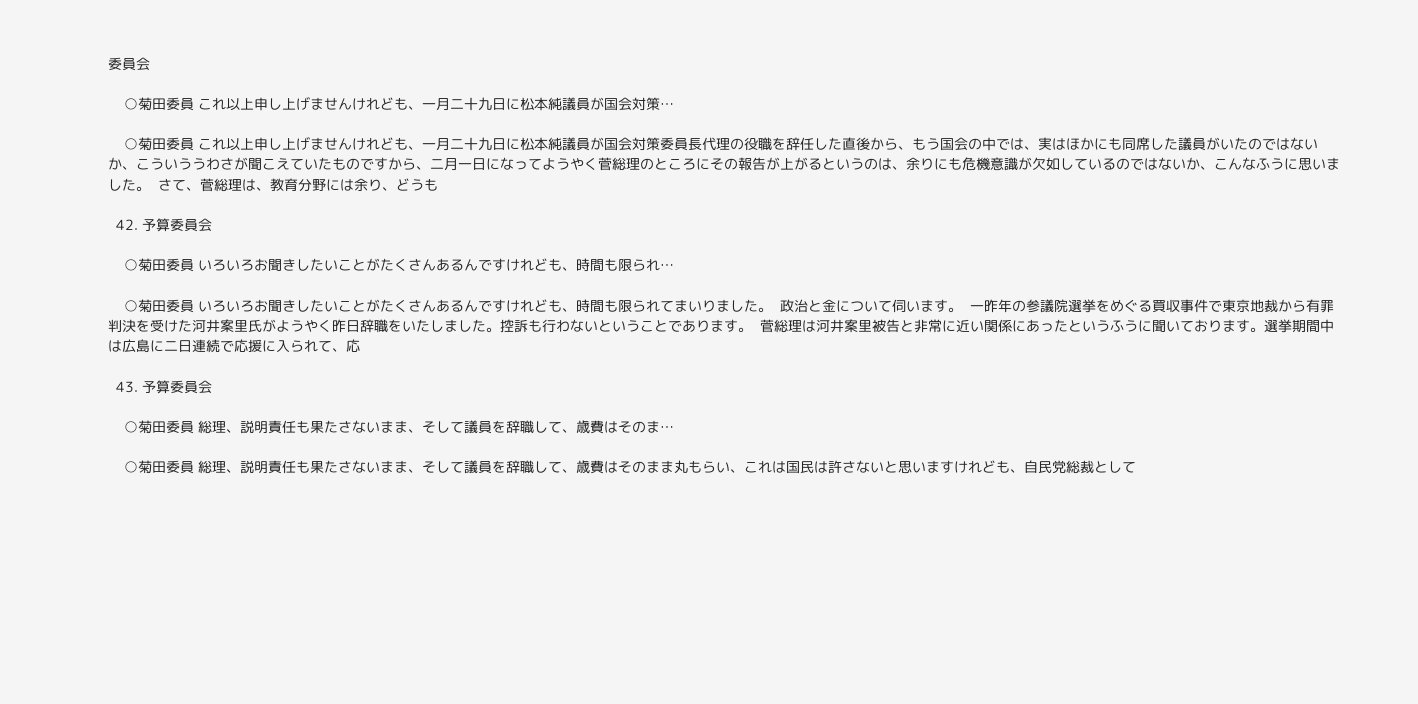委員会

    ○菊田委員 これ以上申し上げませんけれども、一月二十九日に松本純議員が国会対策…

    ○菊田委員 これ以上申し上げませんけれども、一月二十九日に松本純議員が国会対策委員長代理の役職を辞任した直後から、もう国会の中では、実はほかにも同席した議員がいたのではないか、こういううわさが聞こえていたものですから、二月一日になってようやく菅総理のところにその報告が上がるというのは、余りにも危機意識が欠如しているのではないか、こんなふうに思いました。  さて、菅総理は、教育分野には余り、どうも

  42. 予算委員会

    ○菊田委員 いろいろお聞きしたいことがたくさんあるんですけれども、時間も限られ…

    ○菊田委員 いろいろお聞きしたいことがたくさんあるんですけれども、時間も限られてまいりました。  政治と金について伺います。  一昨年の参議院選挙をめぐる買収事件で東京地裁から有罪判決を受けた河井案里氏がようやく昨日辞職をいたしました。控訴も行わないということであります。  菅総理は河井案里被告と非常に近い関係にあったというふうに聞いております。選挙期間中は広島に二日連続で応援に入られて、応

  43. 予算委員会

    ○菊田委員 総理、説明責任も果たさないまま、そして議員を辞職して、歳費はそのま…

    ○菊田委員 総理、説明責任も果たさないまま、そして議員を辞職して、歳費はそのまま丸もらい、これは国民は許さないと思いますけれども、自民党総裁として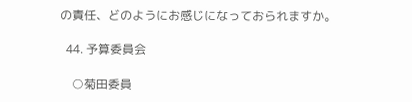の責任、どのようにお感じになっておられますか。

  44. 予算委員会

    ○菊田委員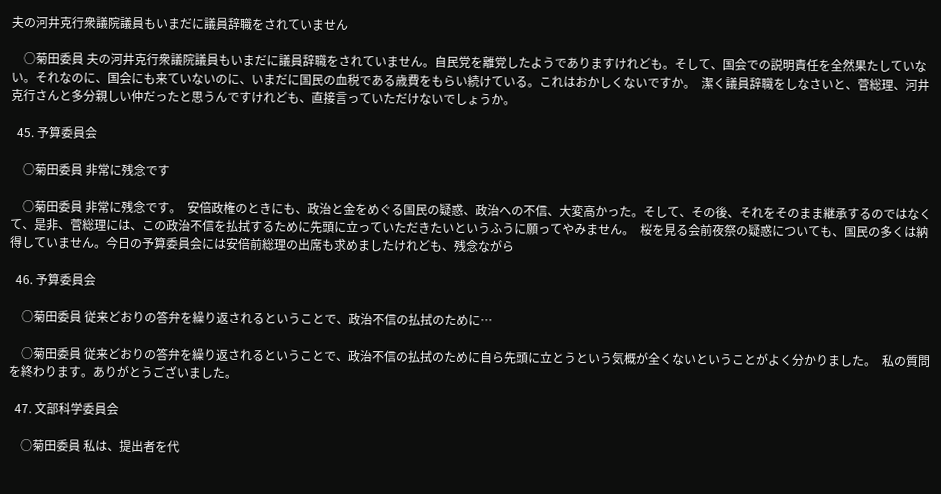夫の河井克行衆議院議員もいまだに議員辞職をされていません

    ○菊田委員 夫の河井克行衆議院議員もいまだに議員辞職をされていません。自民党を離党したようでありますけれども。そして、国会での説明責任を全然果たしていない。それなのに、国会にも来ていないのに、いまだに国民の血税である歳費をもらい続けている。これはおかしくないですか。  潔く議員辞職をしなさいと、菅総理、河井克行さんと多分親しい仲だったと思うんですけれども、直接言っていただけないでしょうか。

  45. 予算委員会

    ○菊田委員 非常に残念です

    ○菊田委員 非常に残念です。  安倍政権のときにも、政治と金をめぐる国民の疑惑、政治への不信、大変高かった。そして、その後、それをそのまま継承するのではなくて、是非、菅総理には、この政治不信を払拭するために先頭に立っていただきたいというふうに願ってやみません。  桜を見る会前夜祭の疑惑についても、国民の多くは納得していません。今日の予算委員会には安倍前総理の出席も求めましたけれども、残念ながら

  46. 予算委員会

    ○菊田委員 従来どおりの答弁を繰り返されるということで、政治不信の払拭のために…

    ○菊田委員 従来どおりの答弁を繰り返されるということで、政治不信の払拭のために自ら先頭に立とうという気概が全くないということがよく分かりました。  私の質問を終わります。ありがとうございました。

  47. 文部科学委員会

    ○菊田委員 私は、提出者を代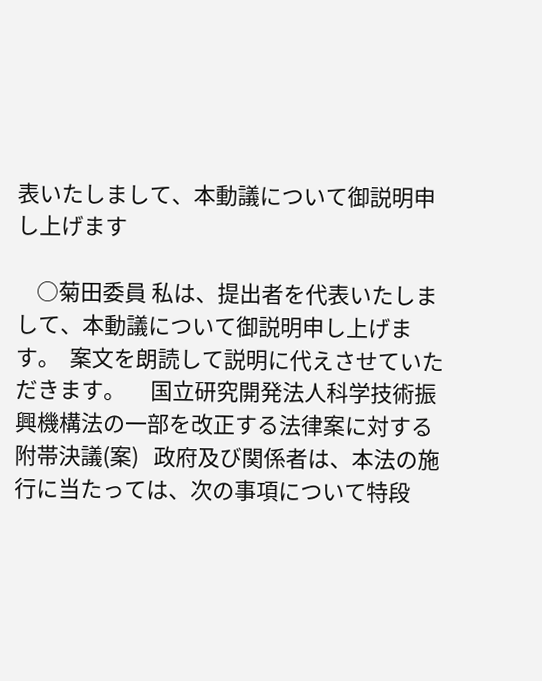表いたしまして、本動議について御説明申し上げます

    ○菊田委員 私は、提出者を代表いたしまして、本動議について御説明申し上げます。  案文を朗読して説明に代えさせていただきます。     国立研究開発法人科学技術振興機構法の一部を改正する法律案に対する附帯決議(案)   政府及び関係者は、本法の施行に当たっては、次の事項について特段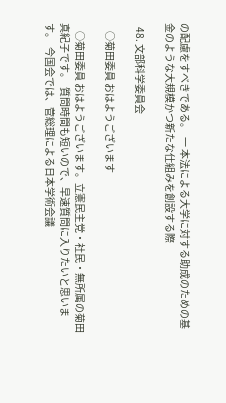の配慮をすべきである。  一 本法による大学に対する助成のための基金のような大規模かつ新たな仕組みを創設する際

  48. 文部科学委員会

    ○菊田委員 おはようございます

    ○菊田委員 おはようございます。立憲民主党・社民・無所属の菊田真紀子です。  質問時間も短いので、早速質問に入りたいと思います。  今国会では、菅総理による日本学術会議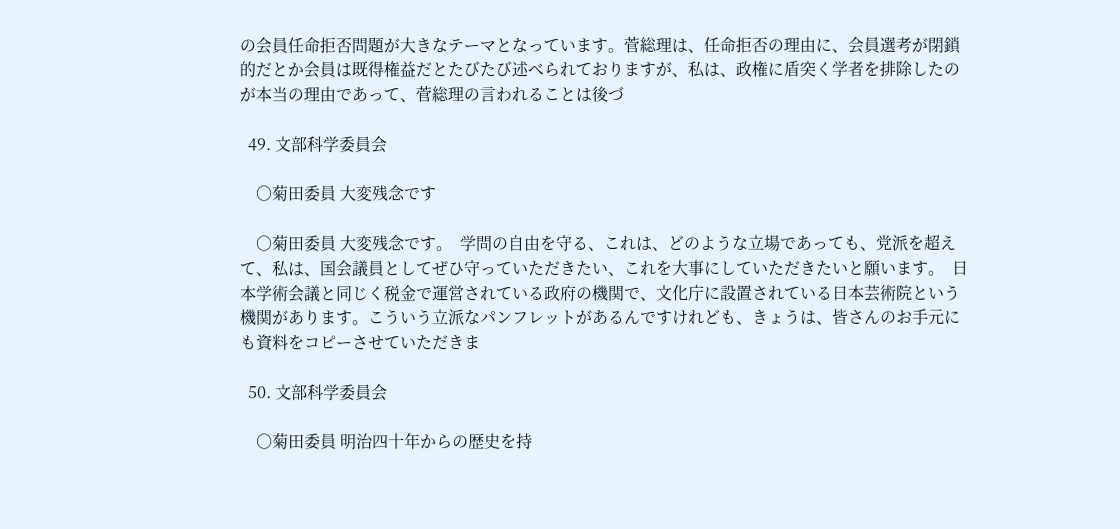の会員任命拒否問題が大きなテーマとなっています。菅総理は、任命拒否の理由に、会員選考が閉鎖的だとか会員は既得権益だとたびたび述べられておりますが、私は、政権に盾突く学者を排除したのが本当の理由であって、菅総理の言われることは後づ

  49. 文部科学委員会

    ○菊田委員 大変残念です

    ○菊田委員 大変残念です。  学問の自由を守る、これは、どのような立場であっても、党派を超えて、私は、国会議員としてぜひ守っていただきたい、これを大事にしていただきたいと願います。  日本学術会議と同じく税金で運営されている政府の機関で、文化庁に設置されている日本芸術院という機関があります。こういう立派なパンフレットがあるんですけれども、きょうは、皆さんのお手元にも資料をコピーさせていただきま

  50. 文部科学委員会

    ○菊田委員 明治四十年からの歴史を持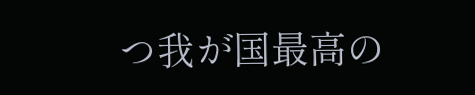つ我が国最高の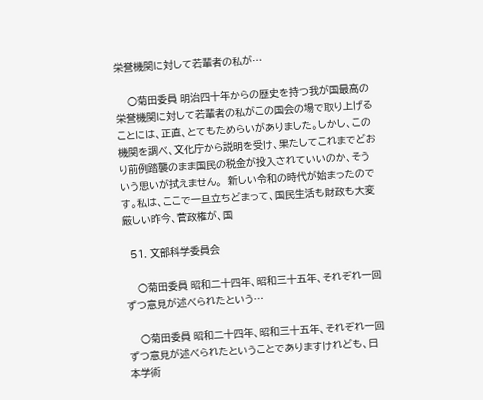栄誉機関に対して若輩者の私が…

    ○菊田委員 明治四十年からの歴史を持つ我が国最高の栄誉機関に対して若輩者の私がこの国会の場で取り上げることには、正直、とてもためらいがありました。しかし、この機関を調べ、文化庁から説明を受け、果たしてこれまでどおり前例踏襲のまま国民の税金が投入されていいのか、そういう思いが拭えません。  新しい令和の時代が始まったのです。私は、ここで一旦立ちどまって、国民生活も財政も大変厳しい昨今、菅政権が、国

  51. 文部科学委員会

    ○菊田委員 昭和二十四年、昭和三十五年、それぞれ一回ずつ意見が述べられたという…

    ○菊田委員 昭和二十四年、昭和三十五年、それぞれ一回ずつ意見が述べられたということでありますけれども、日本学術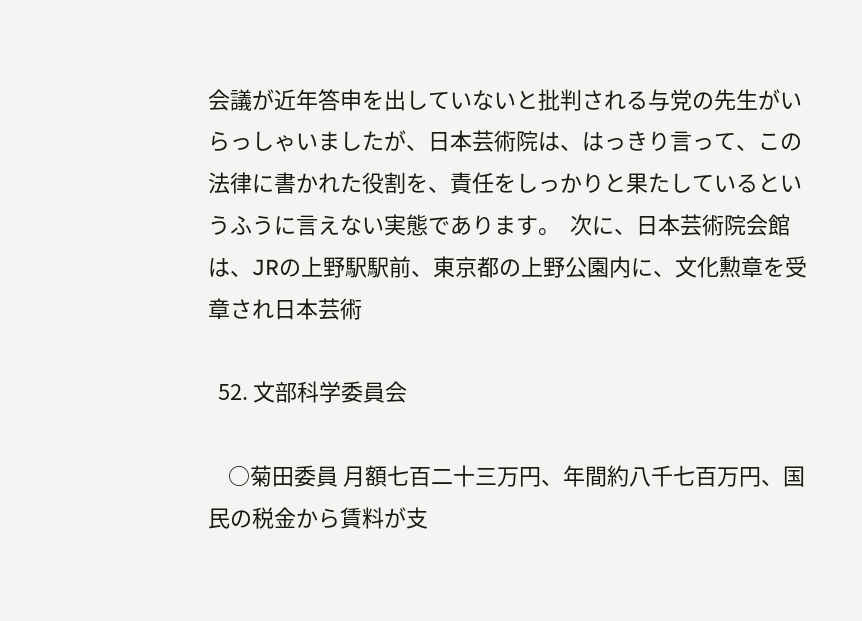会議が近年答申を出していないと批判される与党の先生がいらっしゃいましたが、日本芸術院は、はっきり言って、この法律に書かれた役割を、責任をしっかりと果たしているというふうに言えない実態であります。  次に、日本芸術院会館は、JRの上野駅駅前、東京都の上野公園内に、文化勲章を受章され日本芸術

  52. 文部科学委員会

    ○菊田委員 月額七百二十三万円、年間約八千七百万円、国民の税金から賃料が支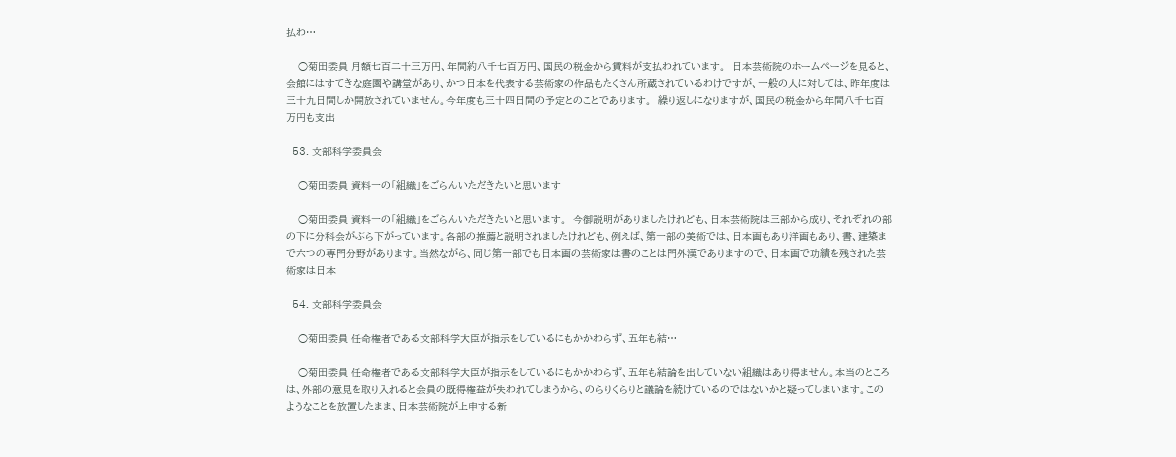払わ…

    ○菊田委員 月額七百二十三万円、年間約八千七百万円、国民の税金から賃料が支払われています。  日本芸術院のホームページを見ると、会館にはすてきな庭園や講堂があり、かつ日本を代表する芸術家の作品もたくさん所蔵されているわけですが、一般の人に対しては、昨年度は三十九日間しか開放されていません。今年度も三十四日間の予定とのことであります。  繰り返しになりますが、国民の税金から年間八千七百万円も支出

  53. 文部科学委員会

    ○菊田委員 資料一の「組織」をごらんいただきたいと思います

    ○菊田委員 資料一の「組織」をごらんいただきたいと思います。  今御説明がありましたけれども、日本芸術院は三部から成り、それぞれの部の下に分科会がぶら下がっています。各部の推薦と説明されましたけれども、例えば、第一部の美術では、日本画もあり洋画もあり、書、建築まで六つの専門分野があります。当然ながら、同じ第一部でも日本画の芸術家は書のことは門外漢でありますので、日本画で功績を残された芸術家は日本

  54. 文部科学委員会

    ○菊田委員 任命権者である文部科学大臣が指示をしているにもかかわらず、五年も結…

    ○菊田委員 任命権者である文部科学大臣が指示をしているにもかかわらず、五年も結論を出していない組織はあり得ません。本当のところは、外部の意見を取り入れると会員の既得権益が失われてしまうから、のらりくらりと議論を続けているのではないかと疑ってしまいます。このようなことを放置したまま、日本芸術院が上申する新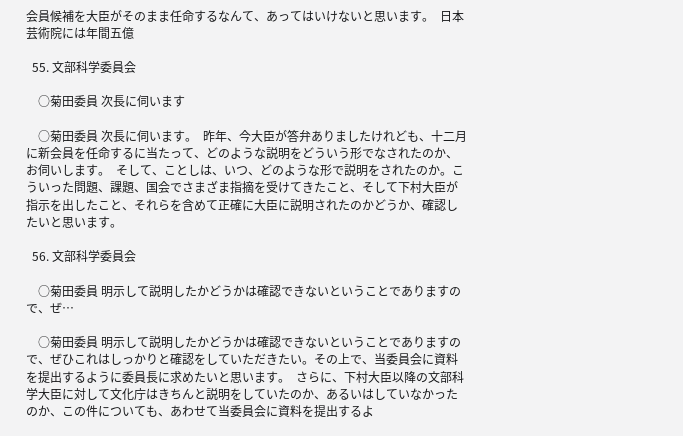会員候補を大臣がそのまま任命するなんて、あってはいけないと思います。  日本芸術院には年間五億

  55. 文部科学委員会

    ○菊田委員 次長に伺います

    ○菊田委員 次長に伺います。  昨年、今大臣が答弁ありましたけれども、十二月に新会員を任命するに当たって、どのような説明をどういう形でなされたのか、お伺いします。  そして、ことしは、いつ、どのような形で説明をされたのか。こういった問題、課題、国会でさまざま指摘を受けてきたこと、そして下村大臣が指示を出したこと、それらを含めて正確に大臣に説明されたのかどうか、確認したいと思います。

  56. 文部科学委員会

    ○菊田委員 明示して説明したかどうかは確認できないということでありますので、ぜ…

    ○菊田委員 明示して説明したかどうかは確認できないということでありますので、ぜひこれはしっかりと確認をしていただきたい。その上で、当委員会に資料を提出するように委員長に求めたいと思います。  さらに、下村大臣以降の文部科学大臣に対して文化庁はきちんと説明をしていたのか、あるいはしていなかったのか、この件についても、あわせて当委員会に資料を提出するよ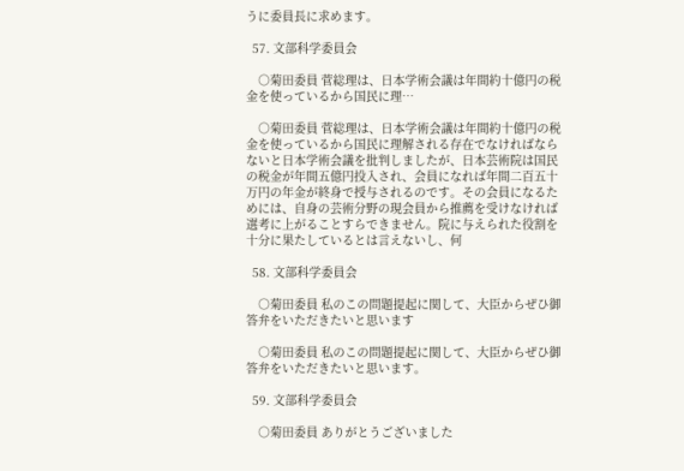うに委員長に求めます。

  57. 文部科学委員会

    ○菊田委員 菅総理は、日本学術会議は年間約十億円の税金を使っているから国民に理…

    ○菊田委員 菅総理は、日本学術会議は年間約十億円の税金を使っているから国民に理解される存在でなければならないと日本学術会議を批判しましたが、日本芸術院は国民の税金が年間五億円投入され、会員になれば年間二百五十万円の年金が終身で授与されるのです。その会員になるためには、自身の芸術分野の現会員から推薦を受けなければ選考に上がることすらできません。院に与えられた役割を十分に果たしているとは言えないし、何

  58. 文部科学委員会

    ○菊田委員 私のこの問題提起に関して、大臣からぜひ御答弁をいただきたいと思います

    ○菊田委員 私のこの問題提起に関して、大臣からぜひ御答弁をいただきたいと思います。

  59. 文部科学委員会

    ○菊田委員 ありがとうございました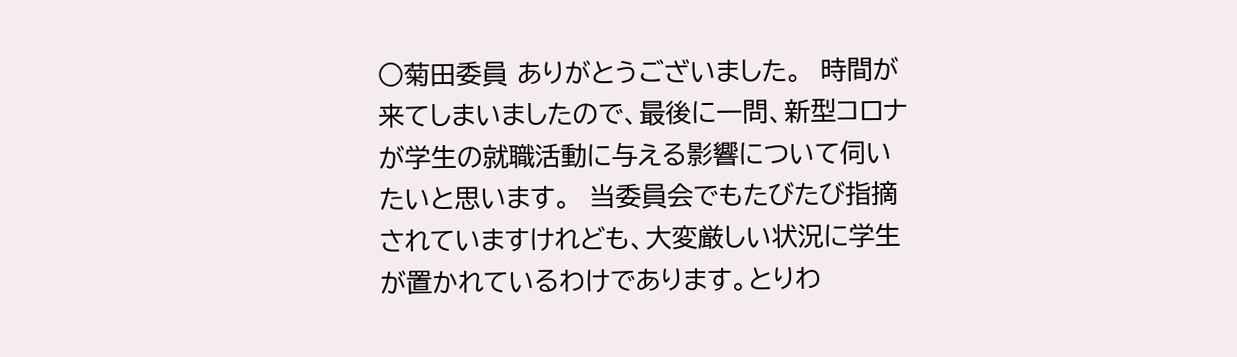○菊田委員 ありがとうございました。  時間が来てしまいましたので、最後に一問、新型コロナが学生の就職活動に与える影響について伺いたいと思います。  当委員会でもたびたび指摘されていますけれども、大変厳しい状況に学生が置かれているわけであります。とりわ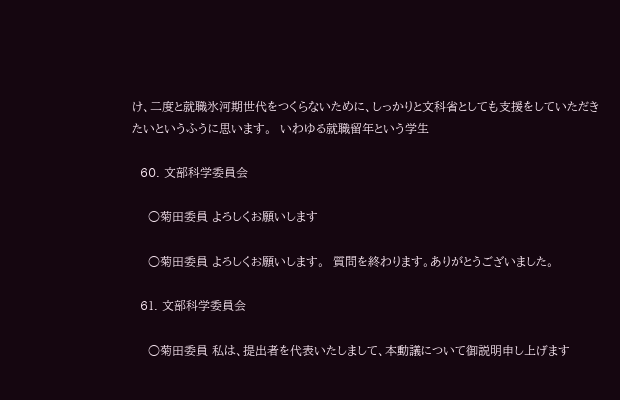け、二度と就職氷河期世代をつくらないために、しっかりと文科省としても支援をしていただきたいというふうに思います。  いわゆる就職留年という学生

  60. 文部科学委員会

    ○菊田委員 よろしくお願いします

    ○菊田委員 よろしくお願いします。  質問を終わります。ありがとうございました。

  61. 文部科学委員会

    ○菊田委員 私は、提出者を代表いたしまして、本動議について御説明申し上げます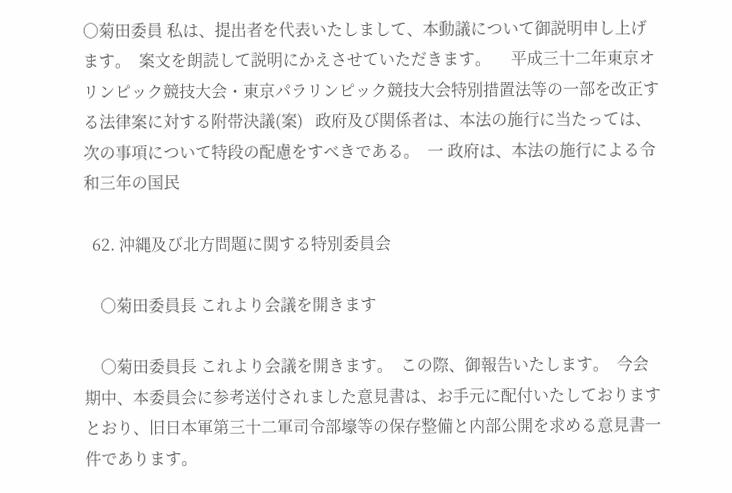○菊田委員 私は、提出者を代表いたしまして、本動議について御説明申し上げます。  案文を朗読して説明にかえさせていただきます。     平成三十二年東京オリンピック競技大会・東京パラリンピック競技大会特別措置法等の一部を改正する法律案に対する附帯決議(案)   政府及び関係者は、本法の施行に当たっては、次の事項について特段の配慮をすべきである。  一 政府は、本法の施行による令和三年の国民

  62. 沖縄及び北方問題に関する特別委員会

    ○菊田委員長 これより会議を開きます

    ○菊田委員長 これより会議を開きます。  この際、御報告いたします。  今会期中、本委員会に参考送付されました意見書は、お手元に配付いたしておりますとおり、旧日本軍第三十二軍司令部壕等の保存整備と内部公開を求める意見書一件であります。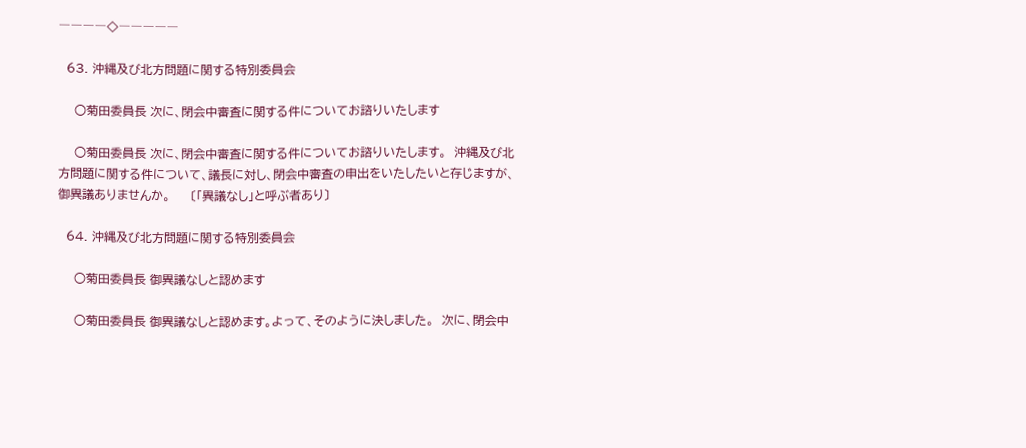――――◇―――――

  63. 沖縄及び北方問題に関する特別委員会

    ○菊田委員長 次に、閉会中審査に関する件についてお諮りいたします

    ○菊田委員長 次に、閉会中審査に関する件についてお諮りいたします。  沖縄及び北方問題に関する件について、議長に対し、閉会中審査の申出をいたしたいと存じますが、御異議ありませんか。     〔「異議なし」と呼ぶ者あり〕

  64. 沖縄及び北方問題に関する特別委員会

    ○菊田委員長 御異議なしと認めます

    ○菊田委員長 御異議なしと認めます。よって、そのように決しました。  次に、閉会中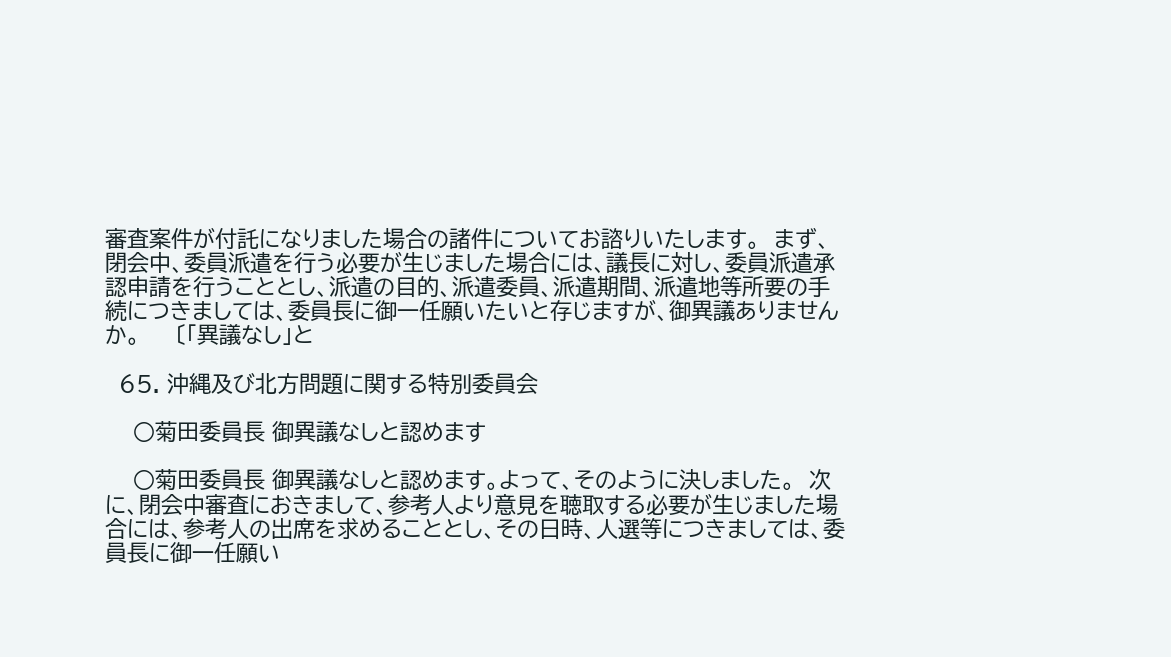審査案件が付託になりました場合の諸件についてお諮りいたします。  まず、閉会中、委員派遣を行う必要が生じました場合には、議長に対し、委員派遣承認申請を行うこととし、派遣の目的、派遣委員、派遣期間、派遣地等所要の手続につきましては、委員長に御一任願いたいと存じますが、御異議ありませんか。     〔「異議なし」と

  65. 沖縄及び北方問題に関する特別委員会

    ○菊田委員長 御異議なしと認めます

    ○菊田委員長 御異議なしと認めます。よって、そのように決しました。  次に、閉会中審査におきまして、参考人より意見を聴取する必要が生じました場合には、参考人の出席を求めることとし、その日時、人選等につきましては、委員長に御一任願い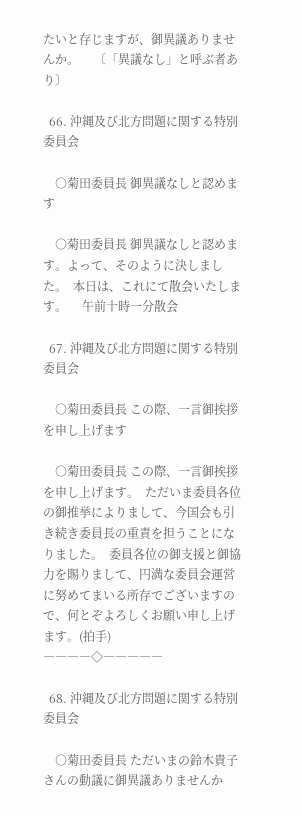たいと存じますが、御異議ありませんか。     〔「異議なし」と呼ぶ者あり〕

  66. 沖縄及び北方問題に関する特別委員会

    ○菊田委員長 御異議なしと認めます

    ○菊田委員長 御異議なしと認めます。よって、そのように決しました。  本日は、これにて散会いたします。     午前十時一分散会

  67. 沖縄及び北方問題に関する特別委員会

    ○菊田委員長 この際、一言御挨拶を申し上げます

    ○菊田委員長 この際、一言御挨拶を申し上げます。  ただいま委員各位の御推挙によりまして、今国会も引き続き委員長の重責を担うことになりました。  委員各位の御支援と御協力を賜りまして、円満な委員会運営に努めてまいる所存でございますので、何とぞよろしくお願い申し上げます。(拍手)      ――――◇―――――

  68. 沖縄及び北方問題に関する特別委員会

    ○菊田委員長 ただいまの鈴木貴子さんの動議に御異議ありませんか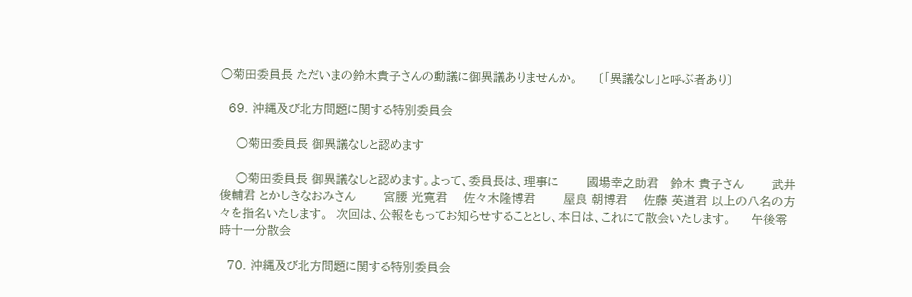○菊田委員長 ただいまの鈴木貴子さんの動議に御異議ありませんか。     〔「異議なし」と呼ぶ者あり〕

  69. 沖縄及び北方問題に関する特別委員会

    ○菊田委員長 御異議なしと認めます

    ○菊田委員長 御異議なしと認めます。よって、委員長は、理事に       國場幸之助君   鈴木 貴子さん       武井 俊輔君 とかしきなおみさん       宮腰 光寛君    佐々木隆博君       屋良 朝博君    佐藤 英道君 以上の八名の方々を指名いたします。  次回は、公報をもってお知らせすることとし、本日は、これにて散会いたします。     午後零時十一分散会

  70. 沖縄及び北方問題に関する特別委員会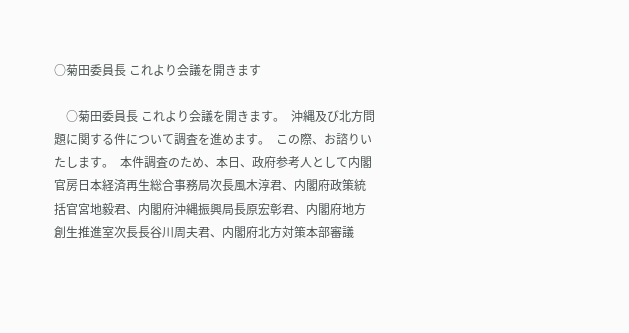○菊田委員長 これより会議を開きます

    ○菊田委員長 これより会議を開きます。  沖縄及び北方問題に関する件について調査を進めます。  この際、お諮りいたします。  本件調査のため、本日、政府参考人として内閣官房日本経済再生総合事務局次長風木淳君、内閣府政策統括官宮地毅君、内閣府沖縄振興局長原宏彰君、内閣府地方創生推進室次長長谷川周夫君、内閣府北方対策本部審議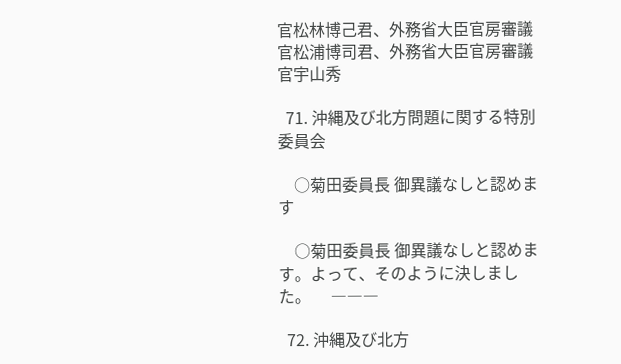官松林博己君、外務省大臣官房審議官松浦博司君、外務省大臣官房審議官宇山秀

  71. 沖縄及び北方問題に関する特別委員会

    ○菊田委員長 御異議なしと認めます

    ○菊田委員長 御異議なしと認めます。よって、そのように決しました。     ―――

  72. 沖縄及び北方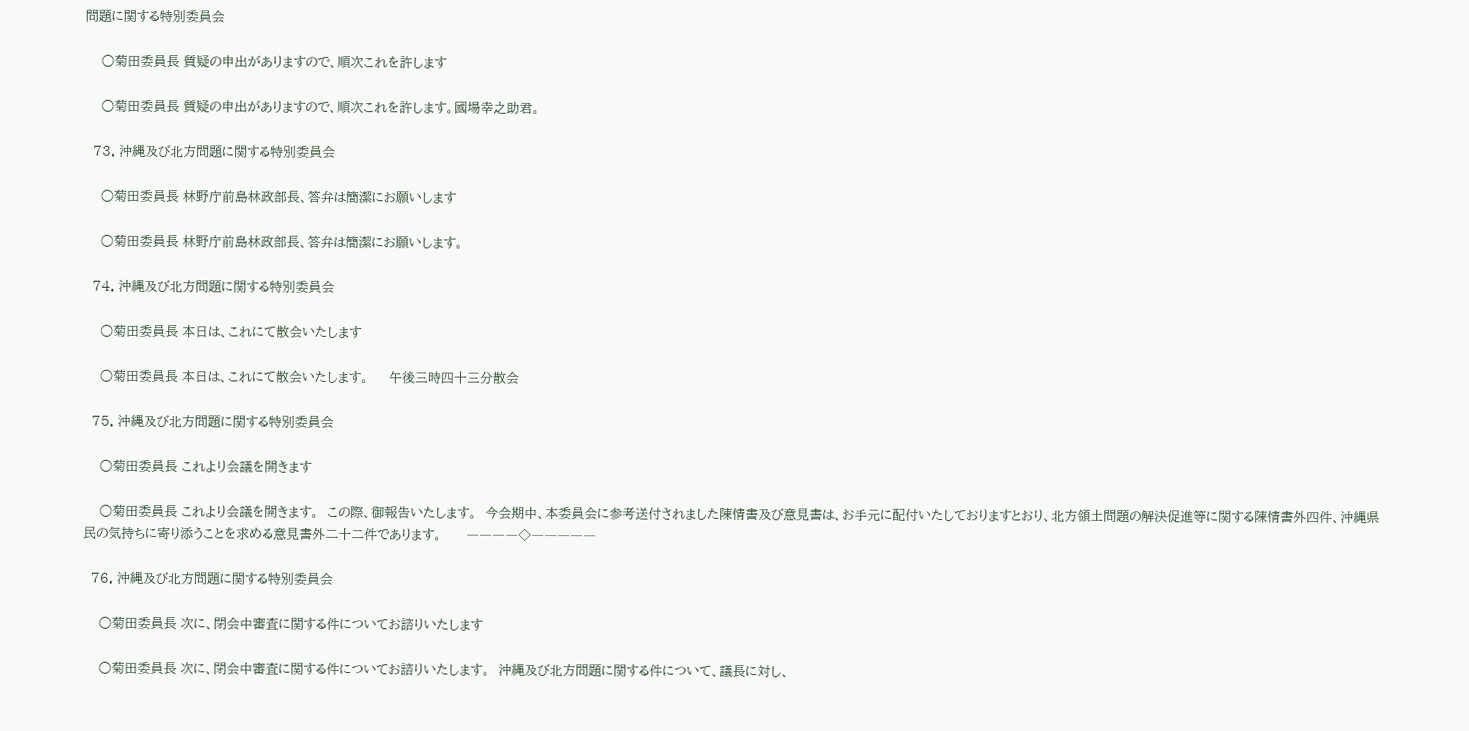問題に関する特別委員会

    ○菊田委員長 質疑の申出がありますので、順次これを許します

    ○菊田委員長 質疑の申出がありますので、順次これを許します。國場幸之助君。

  73. 沖縄及び北方問題に関する特別委員会

    ○菊田委員長 林野庁前島林政部長、答弁は簡潔にお願いします

    ○菊田委員長 林野庁前島林政部長、答弁は簡潔にお願いします。

  74. 沖縄及び北方問題に関する特別委員会

    ○菊田委員長 本日は、これにて散会いたします

    ○菊田委員長 本日は、これにて散会いたします。     午後三時四十三分散会

  75. 沖縄及び北方問題に関する特別委員会

    ○菊田委員長 これより会議を開きます

    ○菊田委員長 これより会議を開きます。  この際、御報告いたします。  今会期中、本委員会に参考送付されました陳情書及び意見書は、お手元に配付いたしておりますとおり、北方領土問題の解決促進等に関する陳情書外四件、沖縄県民の気持ちに寄り添うことを求める意見書外二十二件であります。      ――――◇―――――

  76. 沖縄及び北方問題に関する特別委員会

    ○菊田委員長 次に、閉会中審査に関する件についてお諮りいたします

    ○菊田委員長 次に、閉会中審査に関する件についてお諮りいたします。  沖縄及び北方問題に関する件について、議長に対し、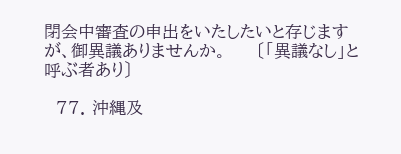閉会中審査の申出をいたしたいと存じますが、御異議ありませんか。     〔「異議なし」と呼ぶ者あり〕

  77. 沖縄及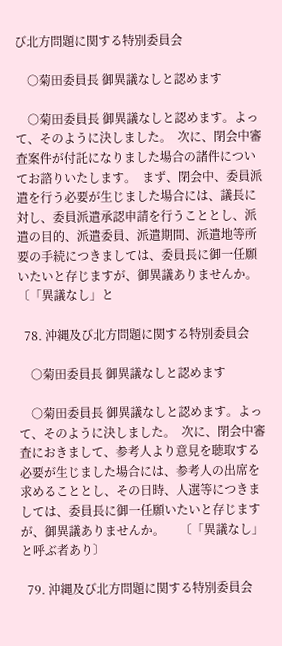び北方問題に関する特別委員会

    ○菊田委員長 御異議なしと認めます

    ○菊田委員長 御異議なしと認めます。よって、そのように決しました。  次に、閉会中審査案件が付託になりました場合の諸件についてお諮りいたします。  まず、閉会中、委員派遣を行う必要が生じました場合には、議長に対し、委員派遣承認申請を行うこととし、派遣の目的、派遣委員、派遣期間、派遣地等所要の手続につきましては、委員長に御一任願いたいと存じますが、御異議ありませんか。     〔「異議なし」と

  78. 沖縄及び北方問題に関する特別委員会

    ○菊田委員長 御異議なしと認めます

    ○菊田委員長 御異議なしと認めます。よって、そのように決しました。  次に、閉会中審査におきまして、参考人より意見を聴取する必要が生じました場合には、参考人の出席を求めることとし、その日時、人選等につきましては、委員長に御一任願いたいと存じますが、御異議ありませんか。     〔「異議なし」と呼ぶ者あり〕

  79. 沖縄及び北方問題に関する特別委員会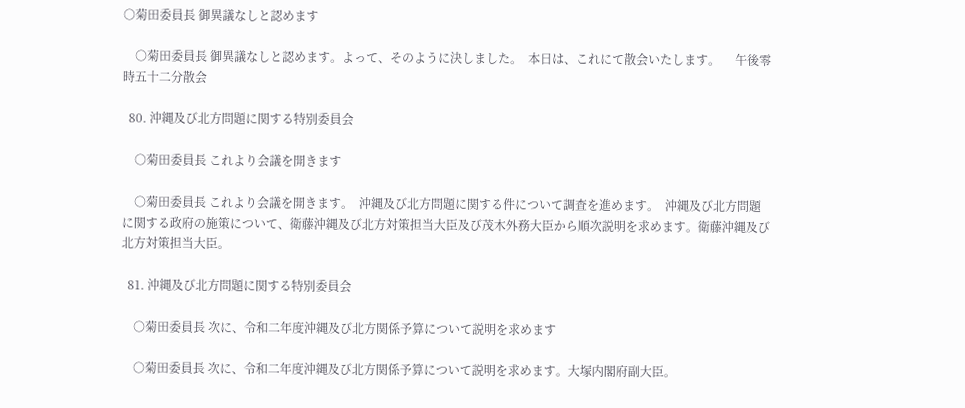○菊田委員長 御異議なしと認めます

    ○菊田委員長 御異議なしと認めます。よって、そのように決しました。  本日は、これにて散会いたします。     午後零時五十二分散会

  80. 沖縄及び北方問題に関する特別委員会

    ○菊田委員長 これより会議を開きます

    ○菊田委員長 これより会議を開きます。  沖縄及び北方問題に関する件について調査を進めます。  沖縄及び北方問題に関する政府の施策について、衛藤沖縄及び北方対策担当大臣及び茂木外務大臣から順次説明を求めます。衛藤沖縄及び北方対策担当大臣。

  81. 沖縄及び北方問題に関する特別委員会

    ○菊田委員長 次に、令和二年度沖縄及び北方関係予算について説明を求めます

    ○菊田委員長 次に、令和二年度沖縄及び北方関係予算について説明を求めます。大塚内閣府副大臣。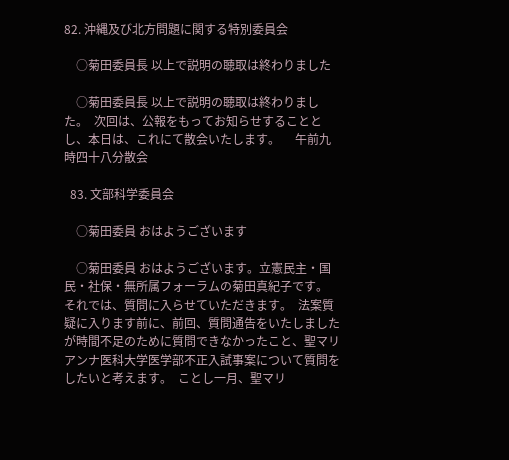82. 沖縄及び北方問題に関する特別委員会

    ○菊田委員長 以上で説明の聴取は終わりました

    ○菊田委員長 以上で説明の聴取は終わりました。  次回は、公報をもってお知らせすることとし、本日は、これにて散会いたします。     午前九時四十八分散会

  83. 文部科学委員会

    ○菊田委員 おはようございます

    ○菊田委員 おはようございます。立憲民主・国民・社保・無所属フォーラムの菊田真紀子です。  それでは、質問に入らせていただきます。  法案質疑に入ります前に、前回、質問通告をいたしましたが時間不足のために質問できなかったこと、聖マリアンナ医科大学医学部不正入試事案について質問をしたいと考えます。  ことし一月、聖マリ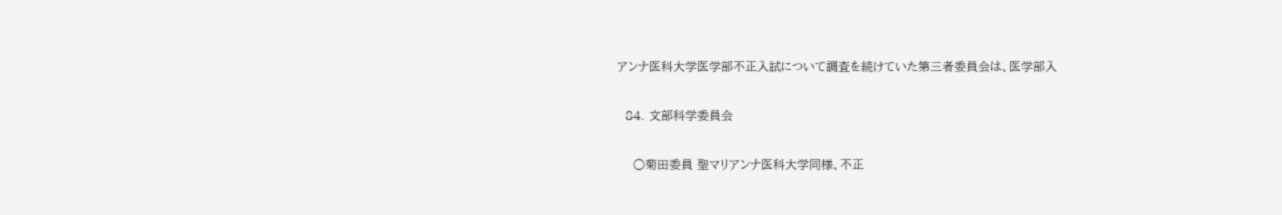アンナ医科大学医学部不正入試について調査を続けていた第三者委員会は、医学部入

  84. 文部科学委員会

    ○菊田委員 聖マリアンナ医科大学同様、不正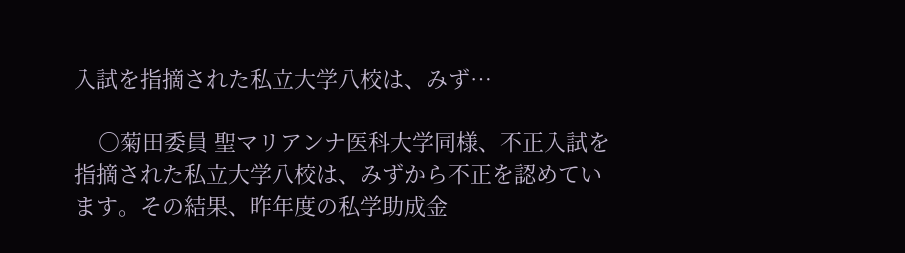入試を指摘された私立大学八校は、みず…

    ○菊田委員 聖マリアンナ医科大学同様、不正入試を指摘された私立大学八校は、みずから不正を認めています。その結果、昨年度の私学助成金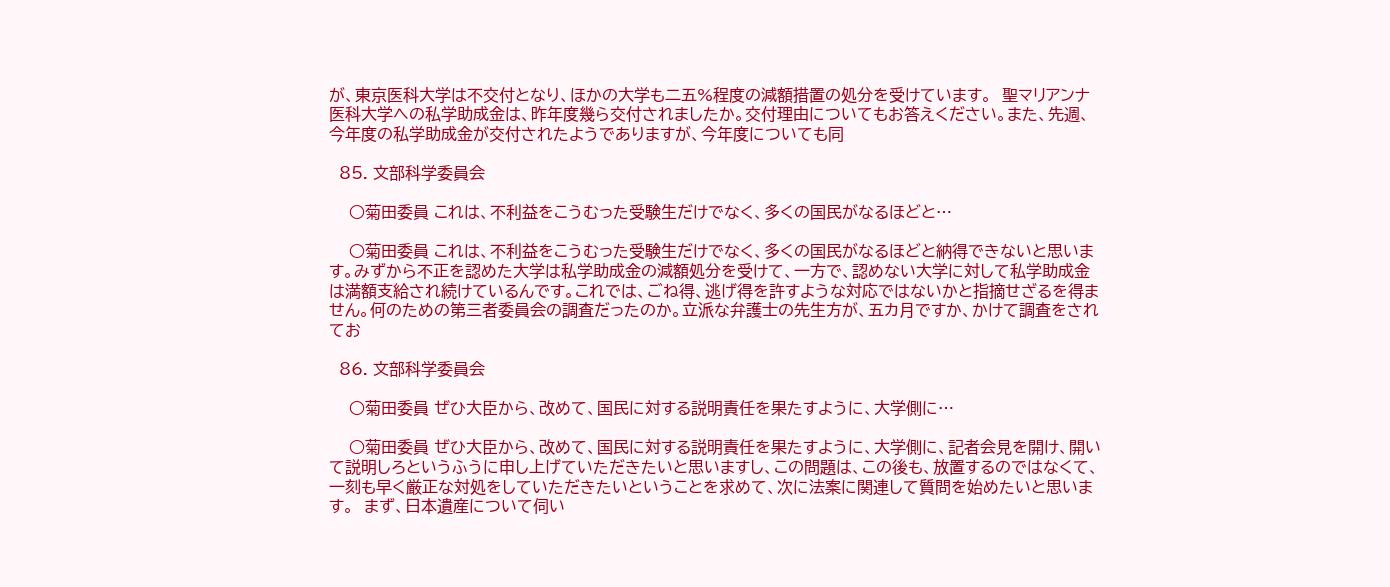が、東京医科大学は不交付となり、ほかの大学も二五%程度の減額措置の処分を受けています。  聖マリアンナ医科大学への私学助成金は、昨年度幾ら交付されましたか。交付理由についてもお答えください。また、先週、今年度の私学助成金が交付されたようでありますが、今年度についても同

  85. 文部科学委員会

    ○菊田委員 これは、不利益をこうむった受験生だけでなく、多くの国民がなるほどと…

    ○菊田委員 これは、不利益をこうむった受験生だけでなく、多くの国民がなるほどと納得できないと思います。みずから不正を認めた大学は私学助成金の減額処分を受けて、一方で、認めない大学に対して私学助成金は満額支給され続けているんです。これでは、ごね得、逃げ得を許すような対応ではないかと指摘せざるを得ません。何のための第三者委員会の調査だったのか。立派な弁護士の先生方が、五カ月ですか、かけて調査をされてお

  86. 文部科学委員会

    ○菊田委員 ぜひ大臣から、改めて、国民に対する説明責任を果たすように、大学側に…

    ○菊田委員 ぜひ大臣から、改めて、国民に対する説明責任を果たすように、大学側に、記者会見を開け、開いて説明しろというふうに申し上げていただきたいと思いますし、この問題は、この後も、放置するのではなくて、一刻も早く厳正な対処をしていただきたいということを求めて、次に法案に関連して質問を始めたいと思います。  まず、日本遺産について伺い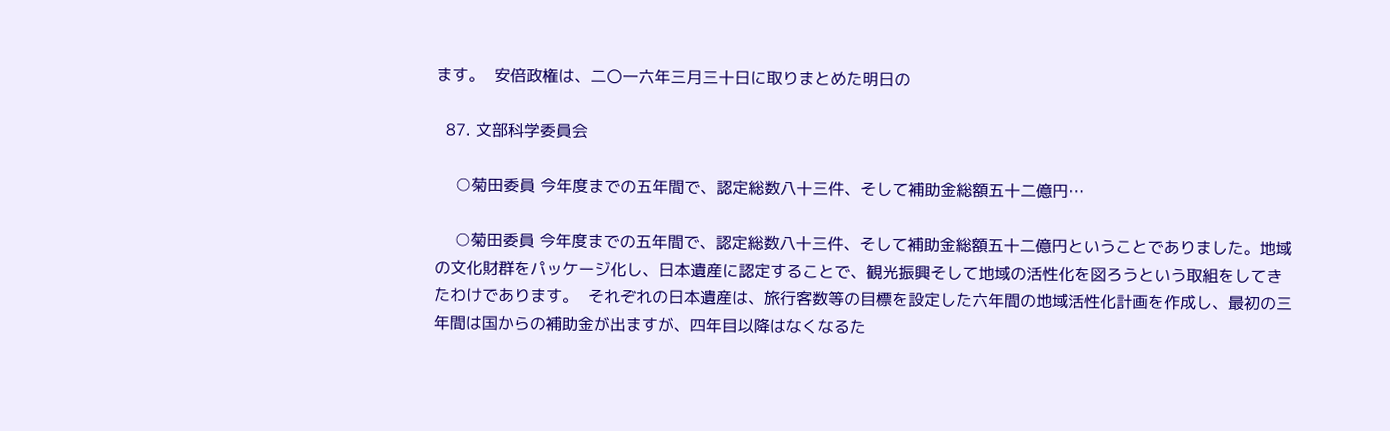ます。  安倍政権は、二〇一六年三月三十日に取りまとめた明日の

  87. 文部科学委員会

    ○菊田委員 今年度までの五年間で、認定総数八十三件、そして補助金総額五十二億円…

    ○菊田委員 今年度までの五年間で、認定総数八十三件、そして補助金総額五十二億円ということでありました。地域の文化財群をパッケージ化し、日本遺産に認定することで、観光振興そして地域の活性化を図ろうという取組をしてきたわけであります。  それぞれの日本遺産は、旅行客数等の目標を設定した六年間の地域活性化計画を作成し、最初の三年間は国からの補助金が出ますが、四年目以降はなくなるた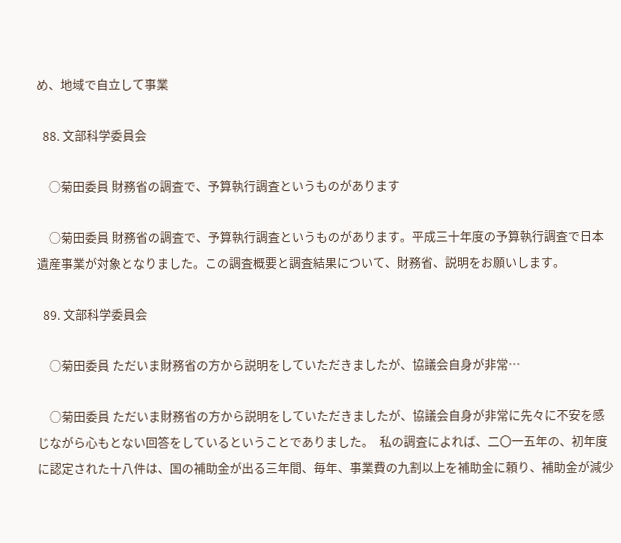め、地域で自立して事業

  88. 文部科学委員会

    ○菊田委員 財務省の調査で、予算執行調査というものがあります

    ○菊田委員 財務省の調査で、予算執行調査というものがあります。平成三十年度の予算執行調査で日本遺産事業が対象となりました。この調査概要と調査結果について、財務省、説明をお願いします。

  89. 文部科学委員会

    ○菊田委員 ただいま財務省の方から説明をしていただきましたが、協議会自身が非常…

    ○菊田委員 ただいま財務省の方から説明をしていただきましたが、協議会自身が非常に先々に不安を感じながら心もとない回答をしているということでありました。  私の調査によれば、二〇一五年の、初年度に認定された十八件は、国の補助金が出る三年間、毎年、事業費の九割以上を補助金に頼り、補助金が減少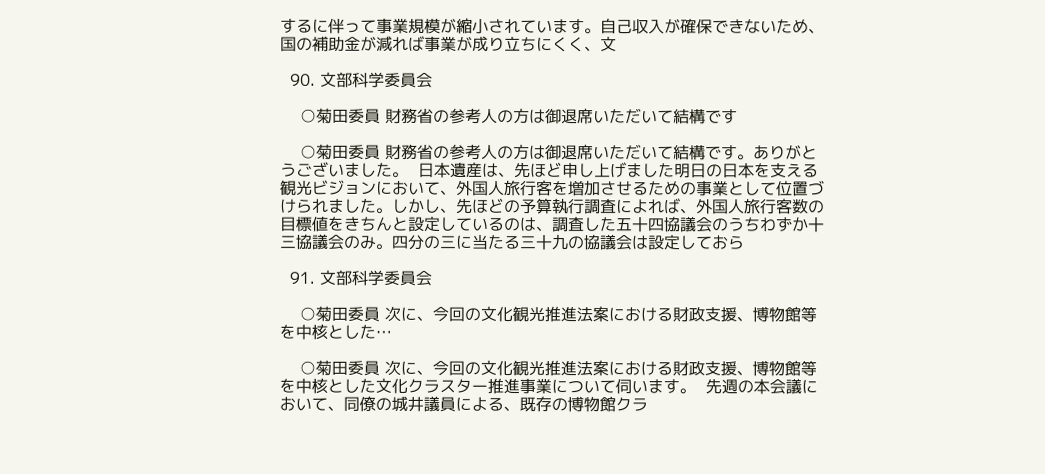するに伴って事業規模が縮小されています。自己収入が確保できないため、国の補助金が減れば事業が成り立ちにくく、文

  90. 文部科学委員会

    ○菊田委員 財務省の参考人の方は御退席いただいて結構です

    ○菊田委員 財務省の参考人の方は御退席いただいて結構です。ありがとうございました。  日本遺産は、先ほど申し上げました明日の日本を支える観光ビジョンにおいて、外国人旅行客を増加させるための事業として位置づけられました。しかし、先ほどの予算執行調査によれば、外国人旅行客数の目標値をきちんと設定しているのは、調査した五十四協議会のうちわずか十三協議会のみ。四分の三に当たる三十九の協議会は設定しておら

  91. 文部科学委員会

    ○菊田委員 次に、今回の文化観光推進法案における財政支援、博物館等を中核とした…

    ○菊田委員 次に、今回の文化観光推進法案における財政支援、博物館等を中核とした文化クラスター推進事業について伺います。  先週の本会議において、同僚の城井議員による、既存の博物館クラ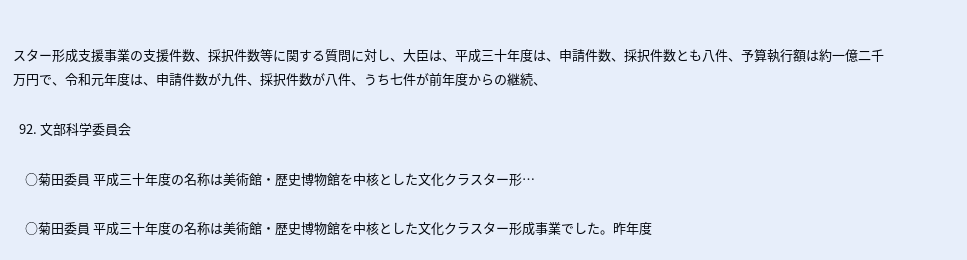スター形成支援事業の支援件数、採択件数等に関する質問に対し、大臣は、平成三十年度は、申請件数、採択件数とも八件、予算執行額は約一億二千万円で、令和元年度は、申請件数が九件、採択件数が八件、うち七件が前年度からの継続、

  92. 文部科学委員会

    ○菊田委員 平成三十年度の名称は美術館・歴史博物館を中核とした文化クラスター形…

    ○菊田委員 平成三十年度の名称は美術館・歴史博物館を中核とした文化クラスター形成事業でした。昨年度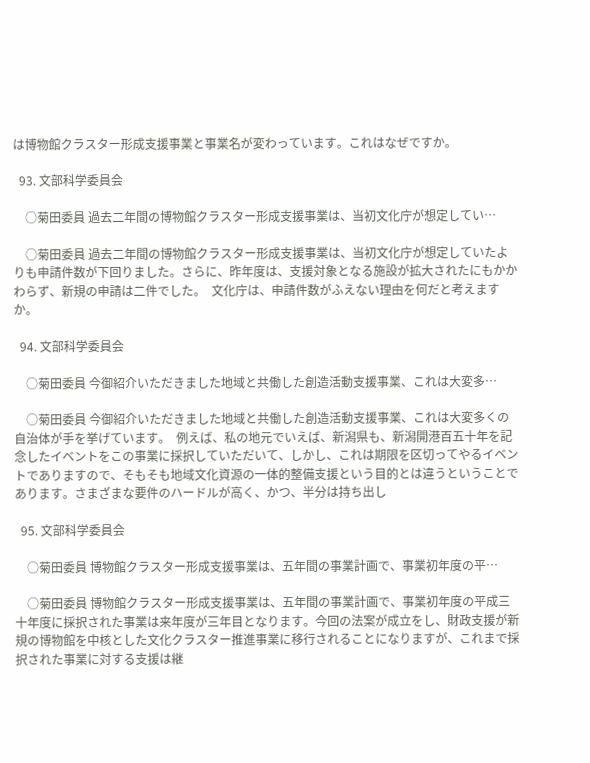は博物館クラスター形成支援事業と事業名が変わっています。これはなぜですか。

  93. 文部科学委員会

    ○菊田委員 過去二年間の博物館クラスター形成支援事業は、当初文化庁が想定してい…

    ○菊田委員 過去二年間の博物館クラスター形成支援事業は、当初文化庁が想定していたよりも申請件数が下回りました。さらに、昨年度は、支援対象となる施設が拡大されたにもかかわらず、新規の申請は二件でした。  文化庁は、申請件数がふえない理由を何だと考えますか。

  94. 文部科学委員会

    ○菊田委員 今御紹介いただきました地域と共働した創造活動支援事業、これは大変多…

    ○菊田委員 今御紹介いただきました地域と共働した創造活動支援事業、これは大変多くの自治体が手を挙げています。  例えば、私の地元でいえば、新潟県も、新潟開港百五十年を記念したイベントをこの事業に採択していただいて、しかし、これは期限を区切ってやるイベントでありますので、そもそも地域文化資源の一体的整備支援という目的とは違うということであります。さまざまな要件のハードルが高く、かつ、半分は持ち出し

  95. 文部科学委員会

    ○菊田委員 博物館クラスター形成支援事業は、五年間の事業計画で、事業初年度の平…

    ○菊田委員 博物館クラスター形成支援事業は、五年間の事業計画で、事業初年度の平成三十年度に採択された事業は来年度が三年目となります。今回の法案が成立をし、財政支援が新規の博物館を中核とした文化クラスター推進事業に移行されることになりますが、これまで採択された事業に対する支援は継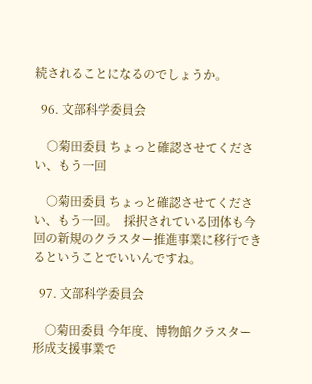続されることになるのでしょうか。

  96. 文部科学委員会

    ○菊田委員 ちょっと確認させてください、もう一回

    ○菊田委員 ちょっと確認させてください、もう一回。  採択されている団体も今回の新規のクラスター推進事業に移行できるということでいいんですね。

  97. 文部科学委員会

    ○菊田委員 今年度、博物館クラスター形成支援事業で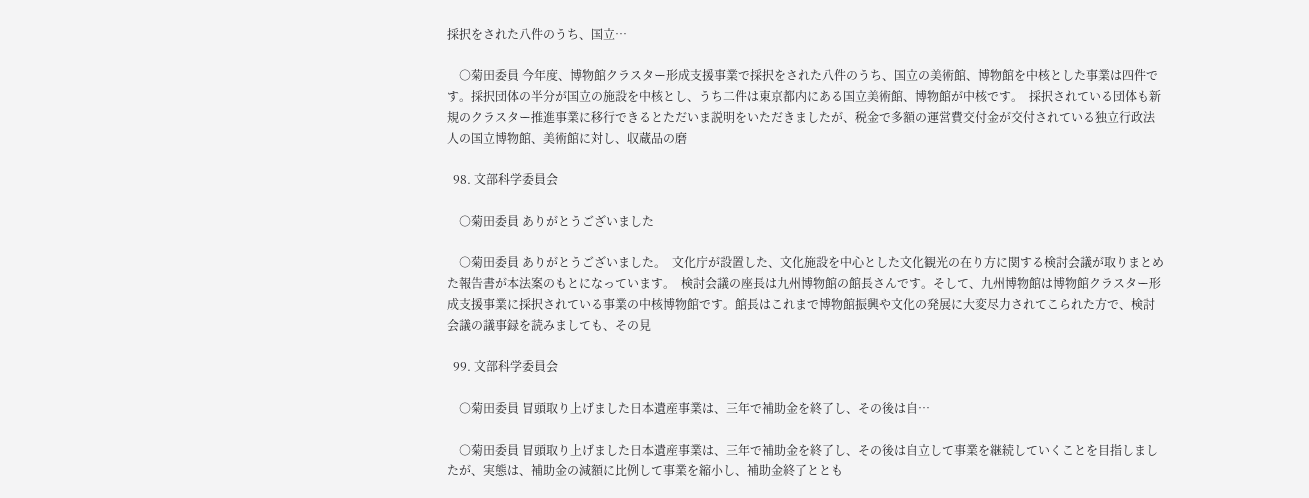採択をされた八件のうち、国立…

    ○菊田委員 今年度、博物館クラスター形成支援事業で採択をされた八件のうち、国立の美術館、博物館を中核とした事業は四件です。採択団体の半分が国立の施設を中核とし、うち二件は東京都内にある国立美術館、博物館が中核です。  採択されている団体も新規のクラスター推進事業に移行できるとただいま説明をいただきましたが、税金で多額の運営費交付金が交付されている独立行政法人の国立博物館、美術館に対し、収蔵品の磨

  98. 文部科学委員会

    ○菊田委員 ありがとうございました

    ○菊田委員 ありがとうございました。  文化庁が設置した、文化施設を中心とした文化観光の在り方に関する検討会議が取りまとめた報告書が本法案のもとになっています。  検討会議の座長は九州博物館の館長さんです。そして、九州博物館は博物館クラスター形成支援事業に採択されている事業の中核博物館です。館長はこれまで博物館振興や文化の発展に大変尽力されてこられた方で、検討会議の議事録を読みましても、その見

  99. 文部科学委員会

    ○菊田委員 冒頭取り上げました日本遺産事業は、三年で補助金を終了し、その後は自…

    ○菊田委員 冒頭取り上げました日本遺産事業は、三年で補助金を終了し、その後は自立して事業を継続していくことを目指しましたが、実態は、補助金の減額に比例して事業を縮小し、補助金終了ととも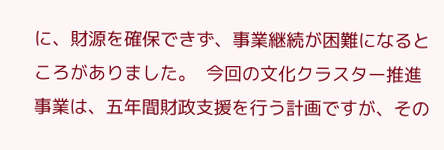に、財源を確保できず、事業継続が困難になるところがありました。  今回の文化クラスター推進事業は、五年間財政支援を行う計画ですが、その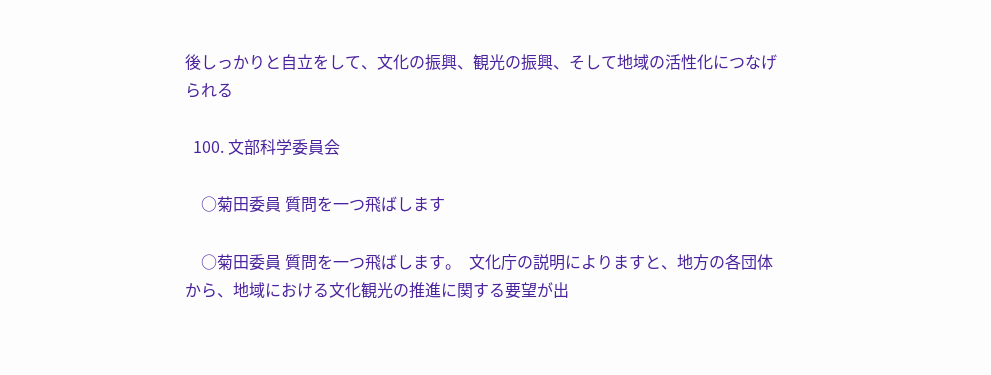後しっかりと自立をして、文化の振興、観光の振興、そして地域の活性化につなげられる

  100. 文部科学委員会

    ○菊田委員 質問を一つ飛ばします

    ○菊田委員 質問を一つ飛ばします。  文化庁の説明によりますと、地方の各団体から、地域における文化観光の推進に関する要望が出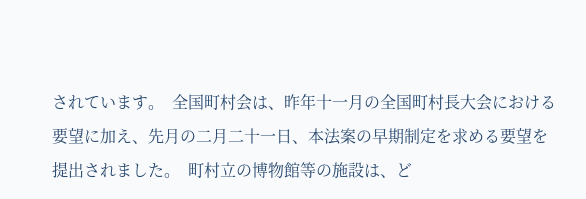されています。  全国町村会は、昨年十一月の全国町村長大会における要望に加え、先月の二月二十一日、本法案の早期制定を求める要望を提出されました。  町村立の博物館等の施設は、ど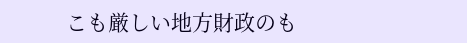こも厳しい地方財政のも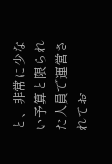と、非常に少ない予算と限られた人員で運営されてお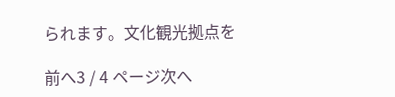られます。文化観光拠点を

前へ3 / 4 ページ次へ